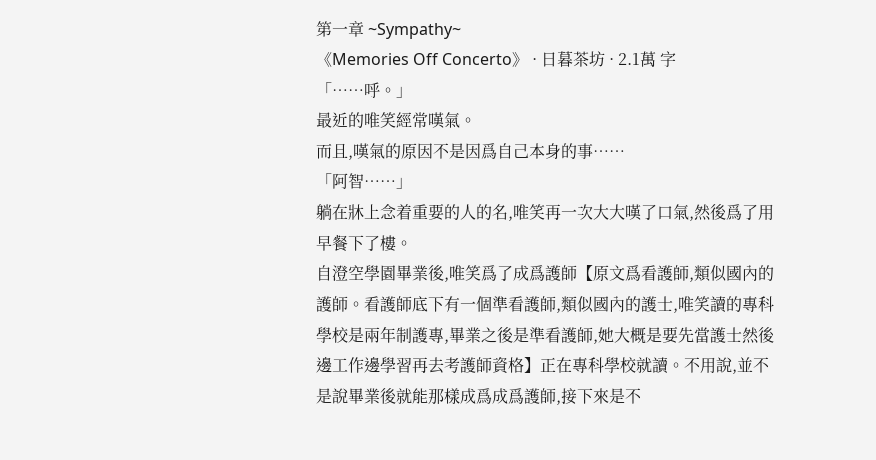第一章 ~Sympathy~
《Memories Off Concerto》 · 日暮茶坊 · 2.1萬 字
「……呼。」
最近的唯笑經常嘆氣。
而且,嘆氣的原因不是因爲自己本身的事……
「阿智……」
躺在牀上念着重要的人的名,唯笑再一次大大嘆了口氣,然後爲了用早餐下了樓。
自澄空學園畢業後,唯笑爲了成爲護師【原文爲看護師,類似國內的護師。看護師底下有一個準看護師,類似國內的護士,唯笑讀的專科學校是兩年制護專,畢業之後是準看護師,她大概是要先當護士然後邊工作邊學習再去考護師資格】正在專科學校就讀。不用說,並不是說畢業後就能那樣成爲成爲護師,接下來是不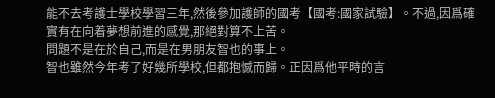能不去考護士學校學習三年,然後參加護師的國考【國考:國家試驗】。不過,因爲確實有在向着夢想前進的感覺,那絕對算不上苦。
問題不是在於自己,而是在男朋友智也的事上。
智也雖然今年考了好幾所學校,但都抱憾而歸。正因爲他平時的言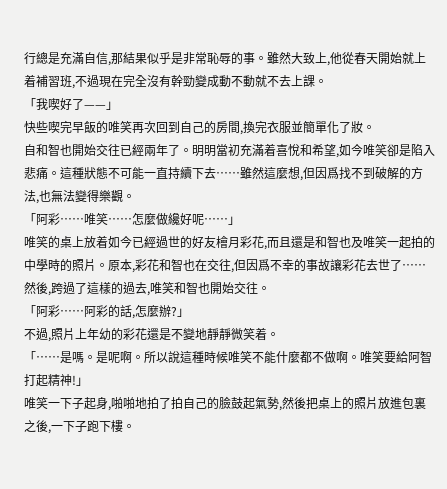行總是充滿自信,那結果似乎是非常恥辱的事。雖然大致上,他從春天開始就上着補習班,不過現在完全沒有幹勁變成動不動就不去上課。
「我喫好了——」
快些喫完早飯的唯笑再次回到自己的房間,換完衣服並簡單化了妝。
自和智也開始交往已經兩年了。明明當初充滿着喜悅和希望,如今唯笑卻是陷入悲痛。這種狀態不可能一直持續下去……雖然這麼想,但因爲找不到破解的方法,也無法變得樂觀。
「阿彩……唯笑……怎麼做纔好呢……」
唯笑的桌上放着如今已經過世的好友檜月彩花,而且還是和智也及唯笑一起拍的中學時的照片。原本,彩花和智也在交往,但因爲不幸的事故讓彩花去世了……然後,跨過了這樣的過去,唯笑和智也開始交往。
「阿彩……阿彩的話,怎麼辦?」
不過,照片上年幼的彩花還是不變地靜靜微笑着。
「……是嗎。是呢啊。所以說這種時候唯笑不能什麼都不做啊。唯笑要給阿智打起精神!」
唯笑一下子起身,啪啪地拍了拍自己的臉鼓起氣勢,然後把桌上的照片放進包裏之後,一下子跑下樓。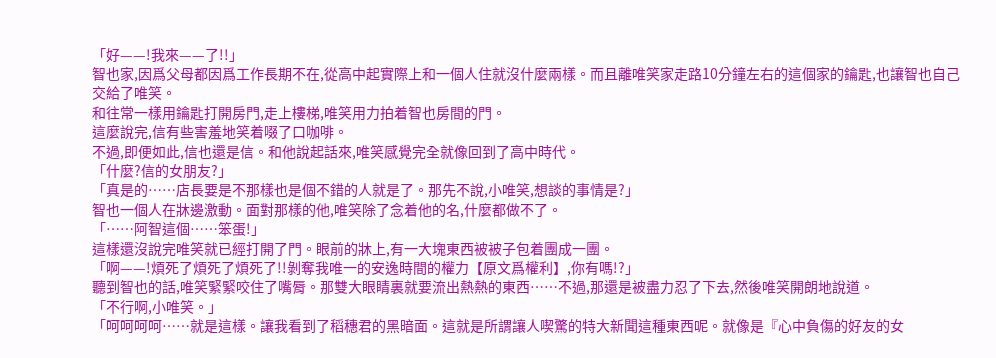「好——!我來——了!!」
智也家,因爲父母都因爲工作長期不在,從高中起實際上和一個人住就沒什麼兩樣。而且離唯笑家走路10分鐘左右的這個家的鑰匙,也讓智也自己交給了唯笑。
和往常一樣用鑰匙打開房門,走上樓梯,唯笑用力拍着智也房間的門。
這麼說完,信有些害羞地笑着啜了口咖啡。
不過,即便如此,信也還是信。和他說起話來,唯笑感覺完全就像回到了高中時代。
「什麼?信的女朋友?」
「真是的……店長要是不那樣也是個不錯的人就是了。那先不說,小唯笑,想談的事情是?」
智也一個人在牀邊激動。面對那樣的他,唯笑除了念着他的名,什麼都做不了。
「……阿智這個……笨蛋!」
這樣還沒說完唯笑就已經打開了門。眼前的牀上,有一大塊東西被被子包着團成一團。
「啊——!煩死了煩死了煩死了!!剝奪我唯一的安逸時間的權力【原文爲權利】,你有嗎!?」
聽到智也的話,唯笑緊緊咬住了嘴脣。那雙大眼睛裏就要流出熱熱的東西……不過,那還是被盡力忍了下去,然後唯笑開朗地說道。
「不行啊,小唯笑。」
「呵呵呵呵……就是這樣。讓我看到了稻穗君的黑暗面。這就是所謂讓人喫驚的特大新聞這種東西呢。就像是『心中負傷的好友的女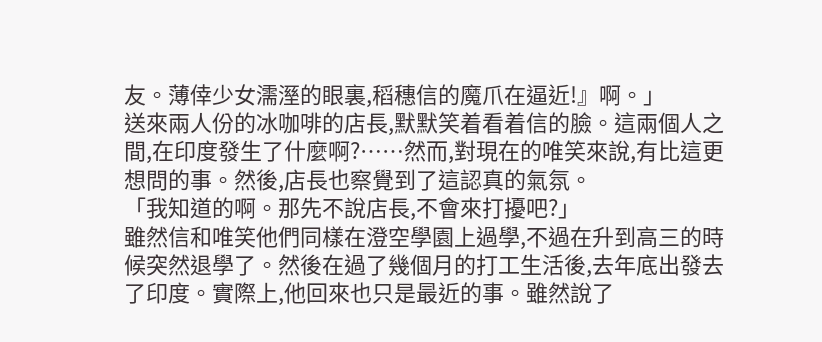友。薄倖少女濡溼的眼裏,稻穗信的魔爪在逼近!』啊。」
送來兩人份的冰咖啡的店長,默默笑着看着信的臉。這兩個人之間,在印度發生了什麼啊?……然而,對現在的唯笑來說,有比這更想問的事。然後,店長也察覺到了這認真的氣氛。
「我知道的啊。那先不說店長,不會來打擾吧?」
雖然信和唯笑他們同樣在澄空學園上過學,不過在升到高三的時候突然退學了。然後在過了幾個月的打工生活後,去年底出發去了印度。實際上,他回來也只是最近的事。雖然說了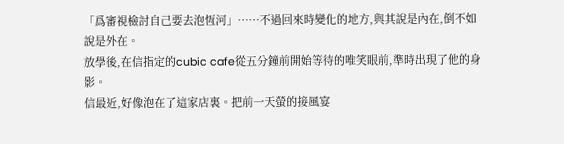「爲審視檢討自己要去泡恆河」……不過回來時變化的地方,與其說是內在,倒不如說是外在。
放學後,在信指定的cubic cafe從五分鐘前開始等待的唯笑眼前,準時出現了他的身影。
信最近,好像泡在了這家店裏。把前一天螢的接風宴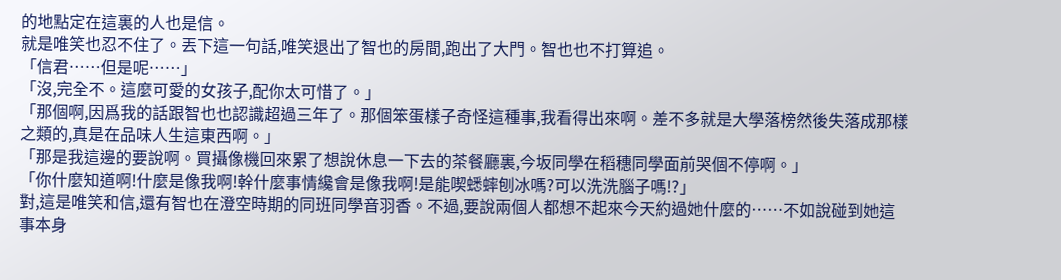的地點定在這裏的人也是信。
就是唯笑也忍不住了。丟下這一句話,唯笑退出了智也的房間,跑出了大門。智也也不打算追。
「信君……但是呢……」
「沒,完全不。這麼可愛的女孩子,配你太可惜了。」
「那個啊,因爲我的話跟智也也認識超過三年了。那個笨蛋樣子奇怪這種事,我看得出來啊。差不多就是大學落榜然後失落成那樣之類的,真是在品味人生這東西啊。」
「那是我這邊的要說啊。買攝像機回來累了想說休息一下去的茶餐廳裏,今坂同學在稻穗同學面前哭個不停啊。」
「你什麼知道啊!什麼是像我啊!幹什麼事情纔會是像我啊!是能喫蟋蟀刨冰嗎?可以洗洗腦子嗎!?」
對,這是唯笑和信,還有智也在澄空時期的同班同學音羽香。不過,要說兩個人都想不起來今天約過她什麼的……不如說碰到她這事本身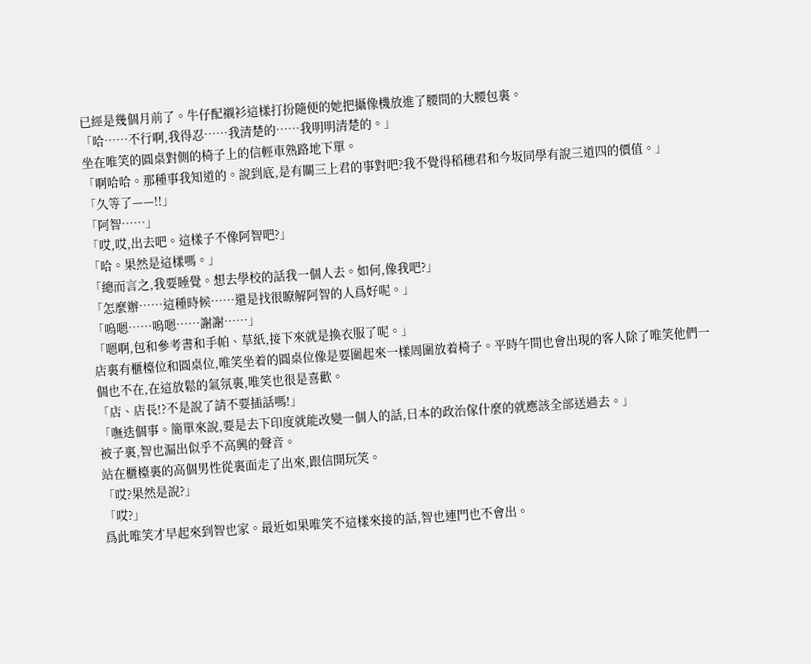已經是幾個月前了。牛仔配襯衫這樣打扮隨便的她把攝像機放進了腰間的大腰包裏。
「哈……不行啊,我得忍……我清楚的……我明明清楚的。」
坐在唯笑的圓桌對側的椅子上的信輕車熟路地下單。
「啊哈哈。那種事我知道的。說到底,是有關三上君的事對吧?我不覺得稻穗君和今坂同學有說三道四的價值。」
「久等了——!!」
「阿智……」
「哎,哎,出去吧。這樣子不像阿智吧?」
「哈。果然是這樣嗎。」
「總而言之,我要睡覺。想去學校的話我一個人去。如何,像我吧?」
「怎麼辦……這種時候……還是找很瞭解阿智的人爲好呢。」
「嗚嗯……嗚嗯……謝謝……」
「嗯啊,包和參考書和手帕、草紙,接下來就是換衣服了呢。」
店裏有櫃檯位和圓桌位,唯笑坐着的圓桌位像是要圍起來一樣周圍放着椅子。平時午間也會出現的客人除了唯笑他們一個也不在,在這放鬆的氣氛裏,唯笑也很是喜歡。
「店、店長!?不是說了請不要插話嗎!」
「嘸迭個事。簡單來說,要是去下印度就能改變一個人的話,日本的政治傢什麼的就應該全部送過去。」
被子裏,智也漏出似乎不高興的聲音。
站在櫃檯裏的高個男性從裏面走了出來,跟信開玩笑。
「哎?果然是說?」
「哎?」
爲此唯笑才早起來到智也家。最近如果唯笑不這樣來接的話,智也連門也不會出。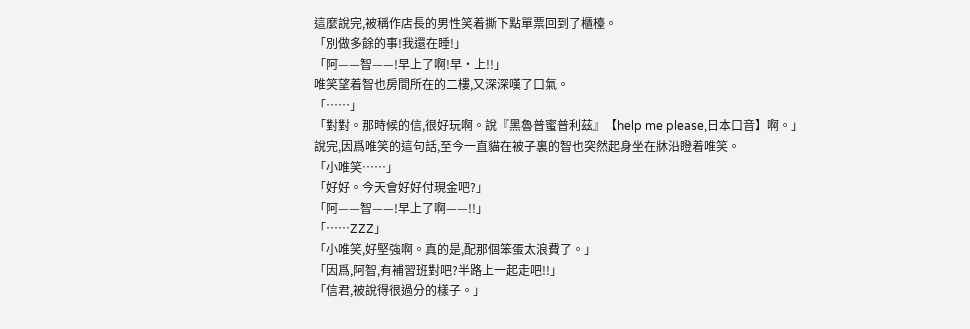這麼說完,被稱作店長的男性笑着撕下點單票回到了櫃檯。
「別做多餘的事!我還在睡!」
「阿——智——!早上了啊!早·上!!」
唯笑望着智也房間所在的二樓,又深深嘆了口氣。
「……」
「對對。那時候的信,很好玩啊。說『黑魯普蜜普利茲』【help me please,日本口音】啊。」
說完,因爲唯笑的這句話,至今一直貓在被子裏的智也突然起身坐在牀沿瞪着唯笑。
「小唯笑……」
「好好。今天會好好付現金吧?」
「阿——智——!早上了啊——!!」
「……ZZZ」
「小唯笑,好堅強啊。真的是,配那個笨蛋太浪費了。」
「因爲,阿智,有補習班對吧?半路上一起走吧!!」
「信君,被說得很過分的樣子。」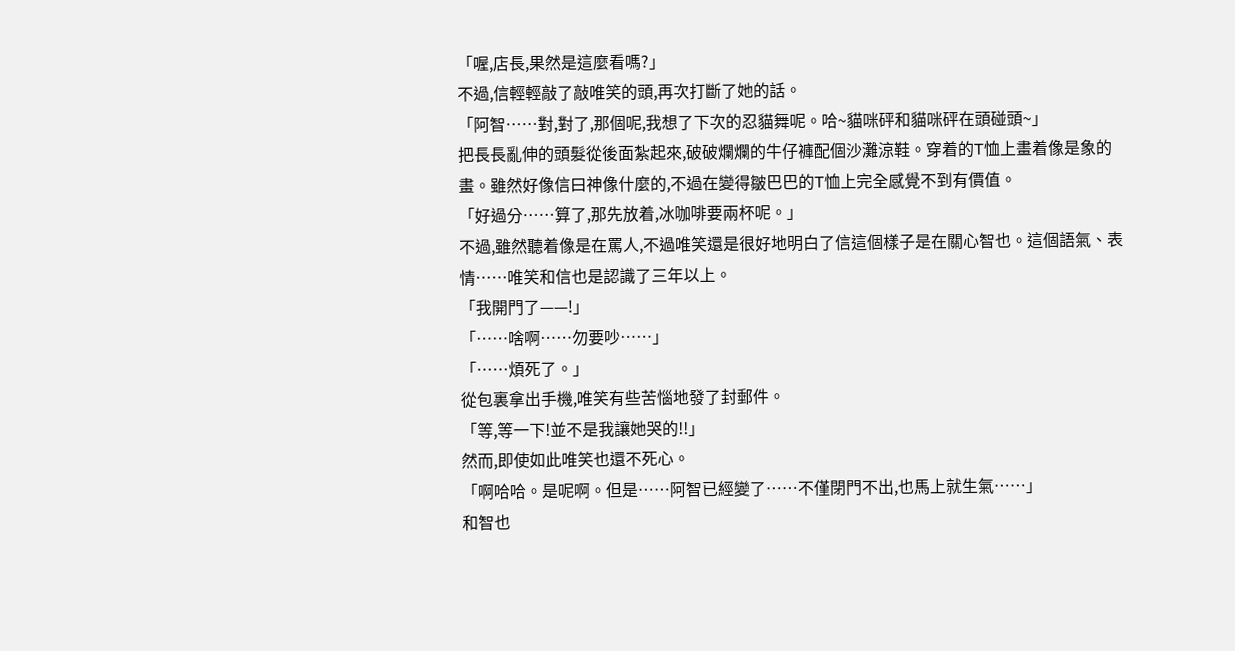「喔,店長,果然是這麼看嗎?」
不過,信輕輕敲了敲唯笑的頭,再次打斷了她的話。
「阿智……對,對了,那個呢,我想了下次的忍貓舞呢。哈~貓咪砰和貓咪砰在頭碰頭~」
把長長亂伸的頭髮從後面紮起來,破破爛爛的牛仔褲配個沙灘涼鞋。穿着的T恤上畫着像是象的畫。雖然好像信曰神像什麼的,不過在變得皺巴巴的T恤上完全感覺不到有價值。
「好過分……算了,那先放着,冰咖啡要兩杯呢。」
不過,雖然聽着像是在罵人,不過唯笑還是很好地明白了信這個樣子是在關心智也。這個語氣、表情……唯笑和信也是認識了三年以上。
「我開門了——!」
「……啥啊……勿要吵……」
「……煩死了。」
從包裏拿出手機,唯笑有些苦惱地發了封郵件。
「等,等一下!並不是我讓她哭的!!」
然而,即使如此唯笑也還不死心。
「啊哈哈。是呢啊。但是……阿智已經變了……不僅閉門不出,也馬上就生氣……」
和智也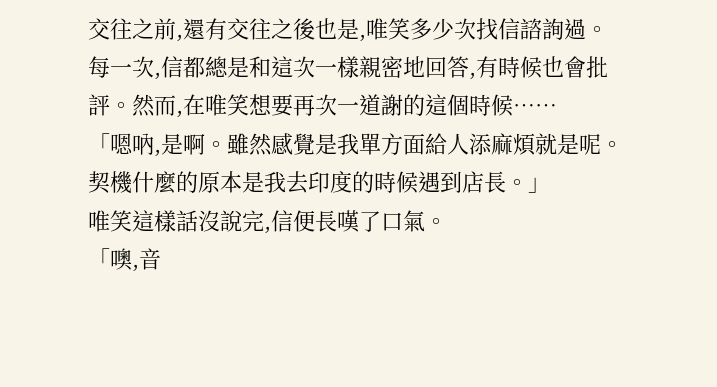交往之前,還有交往之後也是,唯笑多少次找信諮詢過。每一次,信都總是和這次一樣親密地回答,有時候也會批評。然而,在唯笑想要再次一道謝的這個時候……
「嗯吶,是啊。雖然感覺是我單方面給人添麻煩就是呢。契機什麼的原本是我去印度的時候遇到店長。」
唯笑這樣話沒說完,信便長嘆了口氣。
「噢,音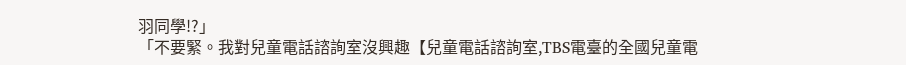羽同學!?」
「不要緊。我對兒童電話諮詢室沒興趣【兒童電話諮詢室,TBS電臺的全國兒童電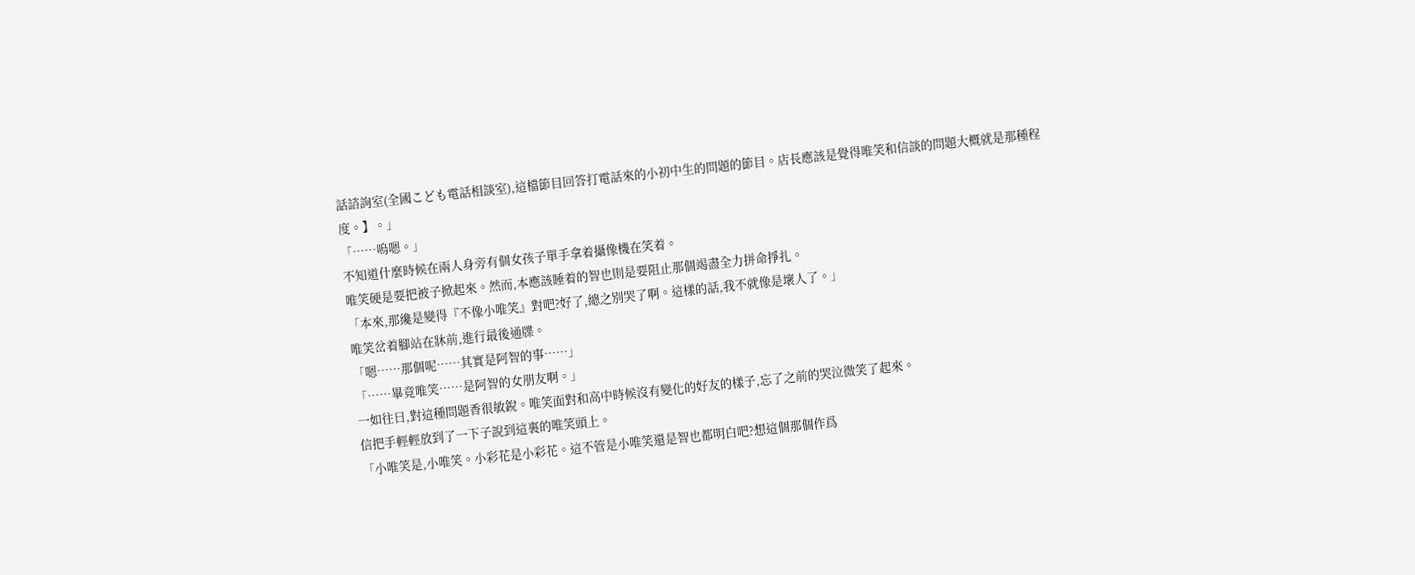話諮詢室(全國こども電話相談室),這檔節目回答打電話來的小初中生的問題的節目。店長應該是覺得唯笑和信談的問題大概就是那種程度。】。」
「……嗚嗯。」
不知道什麼時候在兩人身旁有個女孩子單手拿着攝像機在笑着。
唯笑硬是要把被子掀起來。然而,本應該睡着的智也則是要阻止那個竭盡全力拼命掙扎。
「本來,那纔是變得『不像小唯笑』對吧?好了,總之別哭了啊。這樣的話,我不就像是壞人了。」
唯笑岔着腳站在牀前,進行最後通牒。
「嗯……那個呢……其實是阿智的事……」
「……畢竟唯笑……是阿智的女朋友啊。」
一如往日,對這種問題香很敏銳。唯笑面對和高中時候沒有變化的好友的樣子,忘了之前的哭泣微笑了起來。
信把手輕輕放到了一下子說到這裏的唯笑頭上。
「小唯笑是,小唯笑。小彩花是小彩花。這不管是小唯笑還是智也都明白吧?想這個那個作爲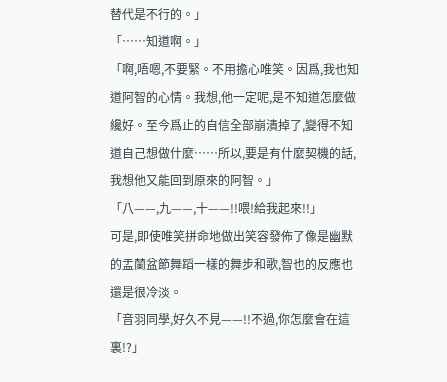替代是不行的。」
「……知道啊。」
「啊,唔嗯,不要緊。不用擔心唯笑。因爲,我也知道阿智的心情。我想,他一定呢,是不知道怎麼做纔好。至今爲止的自信全部崩潰掉了,變得不知道自己想做什麼……所以,要是有什麼契機的話,我想他又能回到原來的阿智。」
「八——,九——,十——!!喂!給我起來!!」
可是,即使唯笑拼命地做出笑容發佈了像是幽默的盂蘭盆節舞蹈一樣的舞步和歌,智也的反應也還是很冷淡。
「音羽同學,好久不見——!!不過,你怎麼會在這裏!?」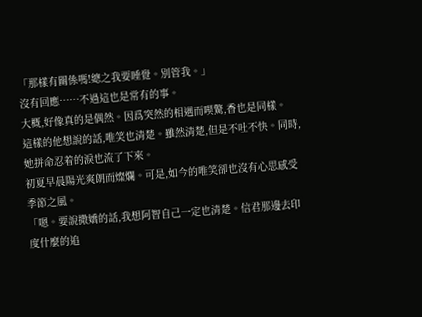「那樣有關係嗎!總之我要睡覺。別管我。」
沒有回應……不過這也是常有的事。
大概,好像真的是偶然。因爲突然的相遇而喫驚,香也是同樣。
這樣的他想說的話,唯笑也清楚。雖然清楚,但是不吐不快。同時,她拼命忍着的淚也流了下來。
初夏早晨陽光爽朗而燦爛。可是,如今的唯笑卻也沒有心思感受季節之風。
「嗯。要說撒嬌的話,我想阿智自己一定也清楚。信君那邊去印度什麼的追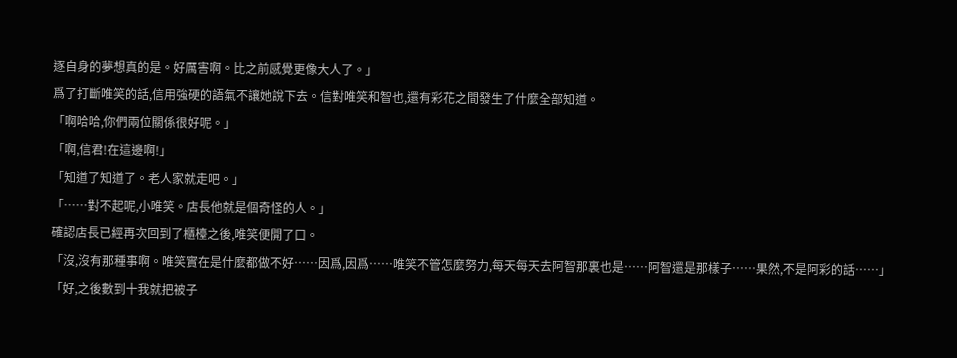逐自身的夢想真的是。好厲害啊。比之前感覺更像大人了。」
爲了打斷唯笑的話,信用強硬的語氣不讓她說下去。信對唯笑和智也,還有彩花之間發生了什麼全部知道。
「啊哈哈,你們兩位關係很好呢。」
「啊,信君!在這邊啊!」
「知道了知道了。老人家就走吧。」
「……對不起呢,小唯笑。店長他就是個奇怪的人。」
確認店長已經再次回到了櫃檯之後,唯笑便開了口。
「沒,沒有那種事啊。唯笑實在是什麼都做不好……因爲,因爲……唯笑不管怎麼努力,每天每天去阿智那裏也是……阿智還是那樣子……果然,不是阿彩的話……」
「好,之後數到十我就把被子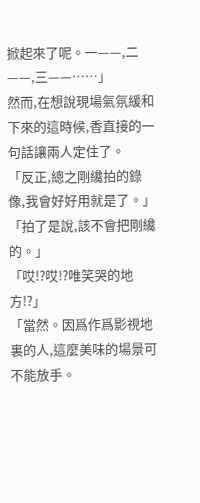掀起來了呢。一——,二——,三——……」
然而,在想說現場氣氛緩和下來的這時候,香直接的一句話讓兩人定住了。
「反正,總之剛纔拍的錄像,我會好好用就是了。」
「拍了是說,該不會把剛纔的。」
「哎!?哎!?唯笑哭的地方!?」
「當然。因爲作爲影視地裏的人,這麼美味的場景可不能放手。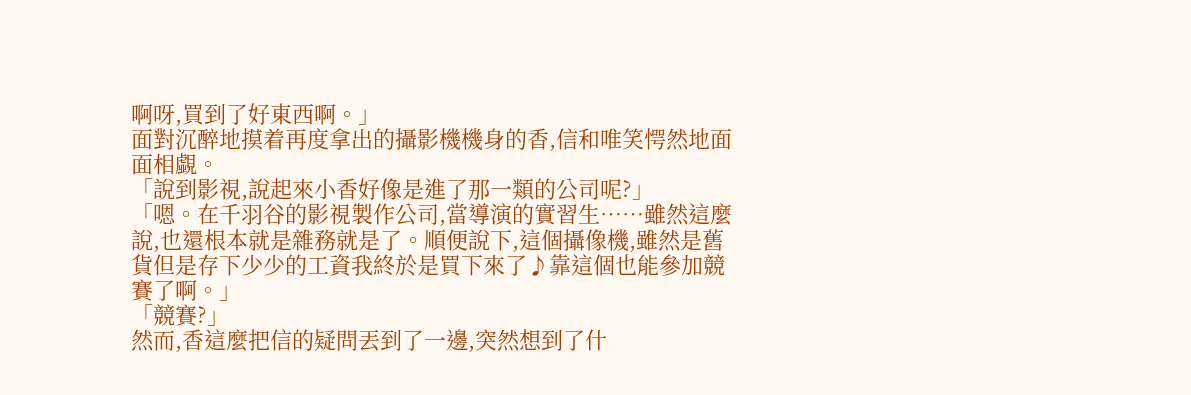啊呀,買到了好東西啊。」
面對沉醉地摸着再度拿出的攝影機機身的香,信和唯笑愕然地面面相覷。
「說到影視,說起來小香好像是進了那一類的公司呢?」
「嗯。在千羽谷的影視製作公司,當導演的實習生……雖然這麼說,也還根本就是雜務就是了。順便說下,這個攝像機,雖然是舊貨但是存下少少的工資我終於是買下來了♪靠這個也能參加競賽了啊。」
「競賽?」
然而,香這麼把信的疑問丟到了一邊,突然想到了什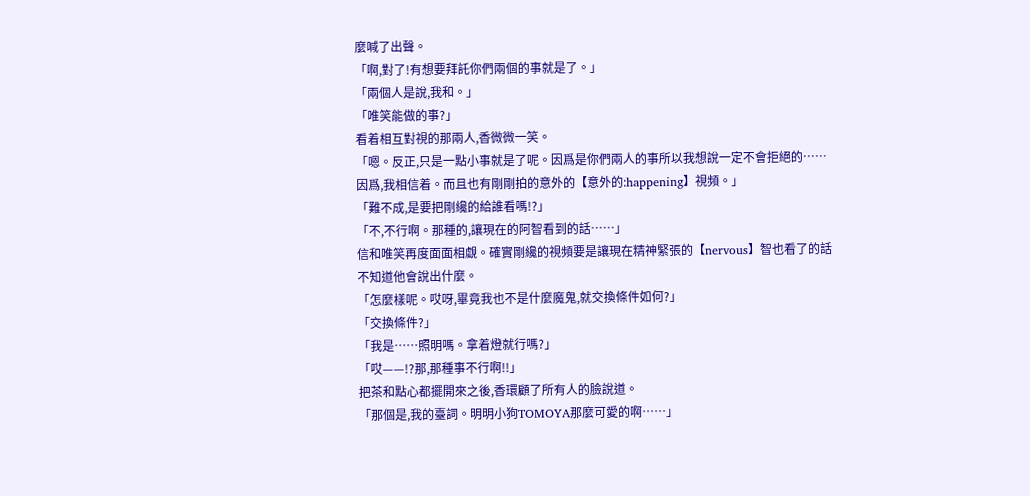麼喊了出聲。
「啊,對了!有想要拜託你們兩個的事就是了。」
「兩個人是說,我和。」
「唯笑能做的事?」
看着相互對視的那兩人,香微微一笑。
「嗯。反正,只是一點小事就是了呢。因爲是你們兩人的事所以我想說一定不會拒絕的……因爲,我相信着。而且也有剛剛拍的意外的【意外的:happening】視頻。」
「難不成,是要把剛纔的給誰看嗎!?」
「不,不行啊。那種的,讓現在的阿智看到的話……」
信和唯笑再度面面相覷。確實剛纔的視頻要是讓現在精神緊張的【nervous】智也看了的話不知道他會說出什麼。
「怎麼樣呢。哎呀,畢竟我也不是什麼魔鬼,就交換條件如何?」
「交換條件?」
「我是……照明嗎。拿着燈就行嗎?」
「哎——!?那,那種事不行啊!!」
把茶和點心都擺開來之後,香環顧了所有人的臉說道。
「那個是,我的臺詞。明明小狗TOMOYA那麼可愛的啊……」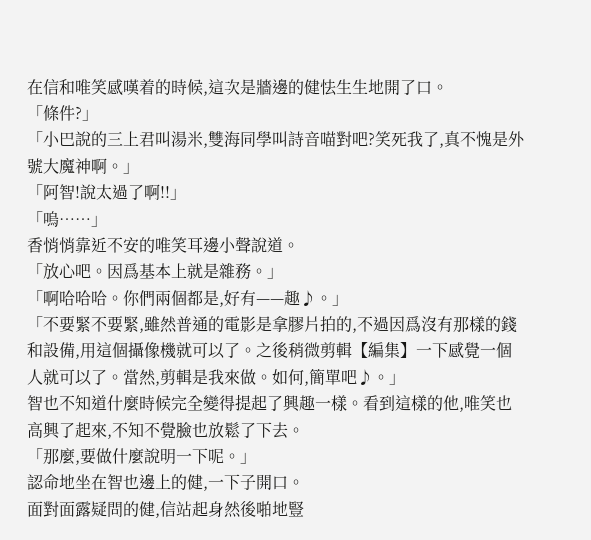在信和唯笑感嘆着的時候,這次是牆邊的健怯生生地開了口。
「條件?」
「小巴說的三上君叫湯米,雙海同學叫詩音喵對吧?笑死我了,真不愧是外號大魔神啊。」
「阿智!說太過了啊!!」
「嗚……」
香悄悄靠近不安的唯笑耳邊小聲說道。
「放心吧。因爲基本上就是雜務。」
「啊哈哈哈。你們兩個都是,好有——趣♪。」
「不要緊不要緊,雖然普通的電影是拿膠片拍的,不過因爲沒有那樣的錢和設備,用這個攝像機就可以了。之後稍微剪輯【編集】一下感覺一個人就可以了。當然,剪輯是我來做。如何,簡單吧♪。」
智也不知道什麼時候完全變得提起了興趣一樣。看到這樣的他,唯笑也高興了起來,不知不覺臉也放鬆了下去。
「那麼,要做什麼說明一下呢。」
認命地坐在智也邊上的健,一下子開口。
面對面露疑問的健,信站起身然後啪地豎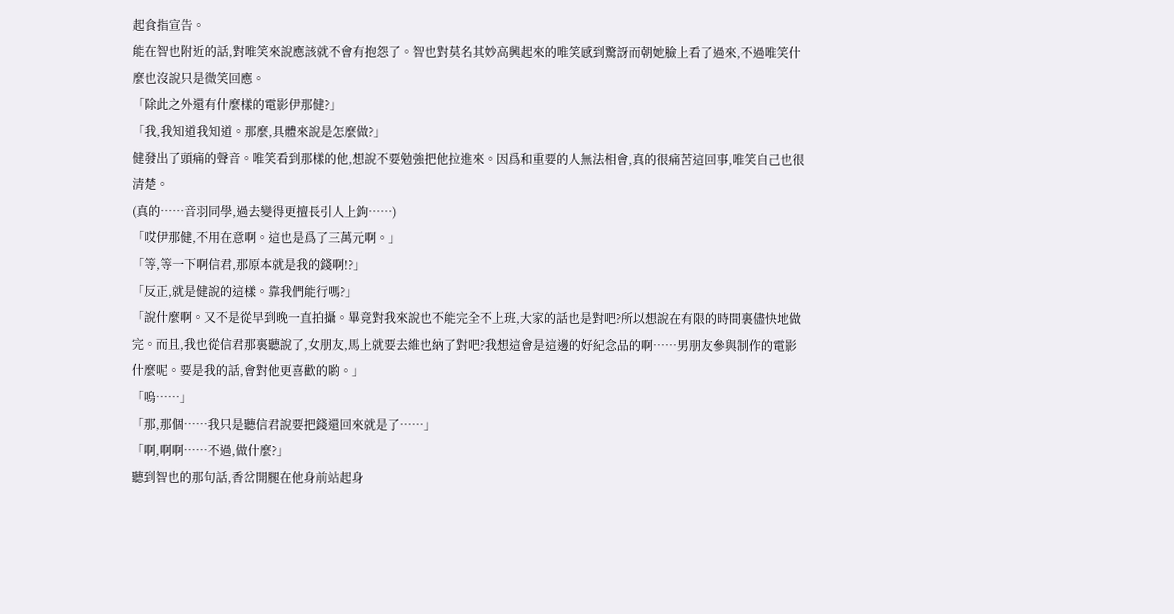起食指宣告。
能在智也附近的話,對唯笑來說應該就不會有抱怨了。智也對莫名其妙高興起來的唯笑感到驚訝而朝她臉上看了過來,不過唯笑什麼也沒說只是微笑回應。
「除此之外還有什麼樣的電影伊那健?」
「我,我知道我知道。那麼,具體來說是怎麼做?」
健發出了頭痛的聲音。唯笑看到那樣的他,想說不要勉強把他拉進來。因爲和重要的人無法相會,真的很痛苦這回事,唯笑自己也很清楚。
(真的……音羽同學,過去變得更擅長引人上鉤……)
「哎伊那健,不用在意啊。這也是爲了三萬元啊。」
「等,等一下啊信君,那原本就是我的錢啊!?」
「反正,就是健說的這樣。靠我們能行嗎?」
「說什麼啊。又不是從早到晚一直拍攝。畢竟對我來說也不能完全不上班,大家的話也是對吧?所以想說在有限的時間裏儘快地做完。而且,我也從信君那裏聽說了,女朋友,馬上就要去維也納了對吧?我想這會是這邊的好紀念品的啊……男朋友參與制作的電影什麼呢。要是我的話,會對他更喜歡的喲。」
「嗚……」
「那,那個……我只是聽信君說要把錢還回來就是了……」
「啊,啊啊……不過,做什麼?」
聽到智也的那句話,香岔開腿在他身前站起身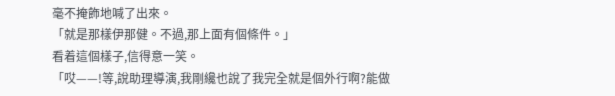毫不掩飾地喊了出來。
「就是那樣伊那健。不過,那上面有個條件。」
看着這個樣子,信得意一笑。
「哎——!等,說助理導演,我剛纔也說了我完全就是個外行啊?能做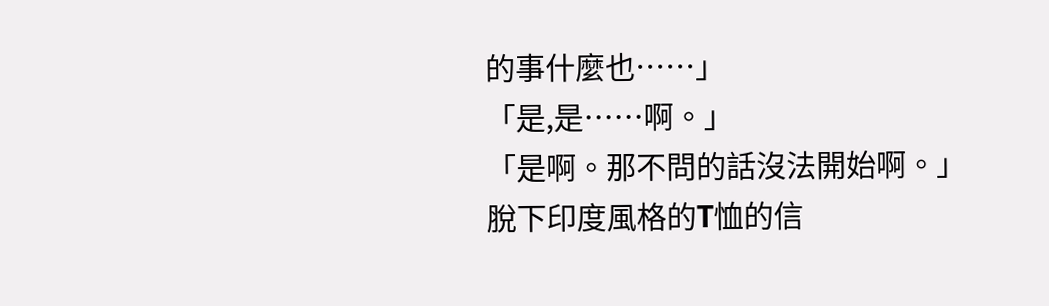的事什麼也……」
「是,是……啊。」
「是啊。那不問的話沒法開始啊。」
脫下印度風格的T恤的信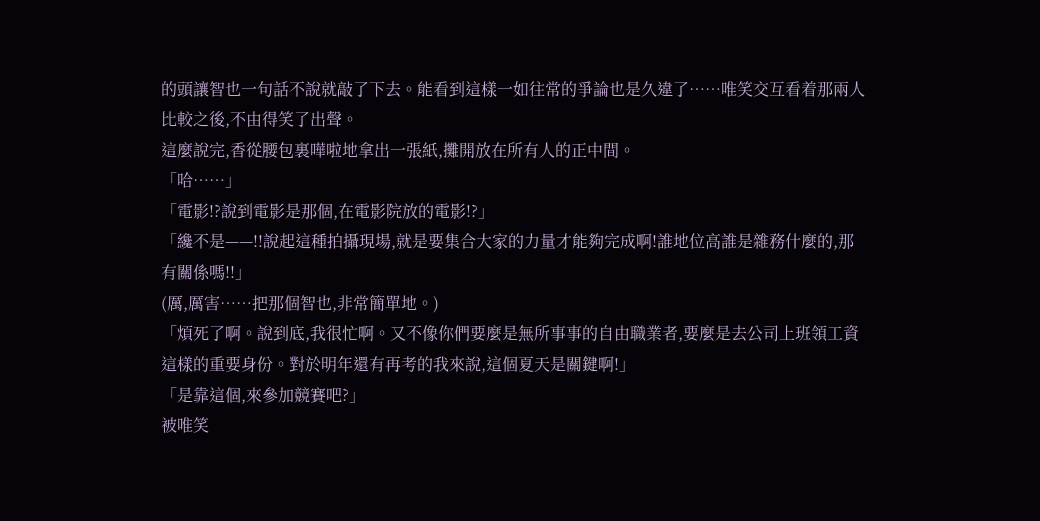的頭讓智也一句話不說就敲了下去。能看到這樣一如往常的爭論也是久違了……唯笑交互看着那兩人比較之後,不由得笑了出聲。
這麼說完,香從腰包裏嘩啦地拿出一張紙,攤開放在所有人的正中間。
「哈……」
「電影!?說到電影是那個,在電影院放的電影!?」
「纔不是——!!說起這種拍攝現場,就是要集合大家的力量才能夠完成啊!誰地位高誰是雜務什麼的,那有關係嗎!!」
(厲,厲害……把那個智也,非常簡單地。)
「煩死了啊。說到底,我很忙啊。又不像你們要麼是無所事事的自由職業者,要麼是去公司上班領工資這樣的重要身份。對於明年還有再考的我來說,這個夏天是關鍵啊!」
「是靠這個,來參加競賽吧?」
被唯笑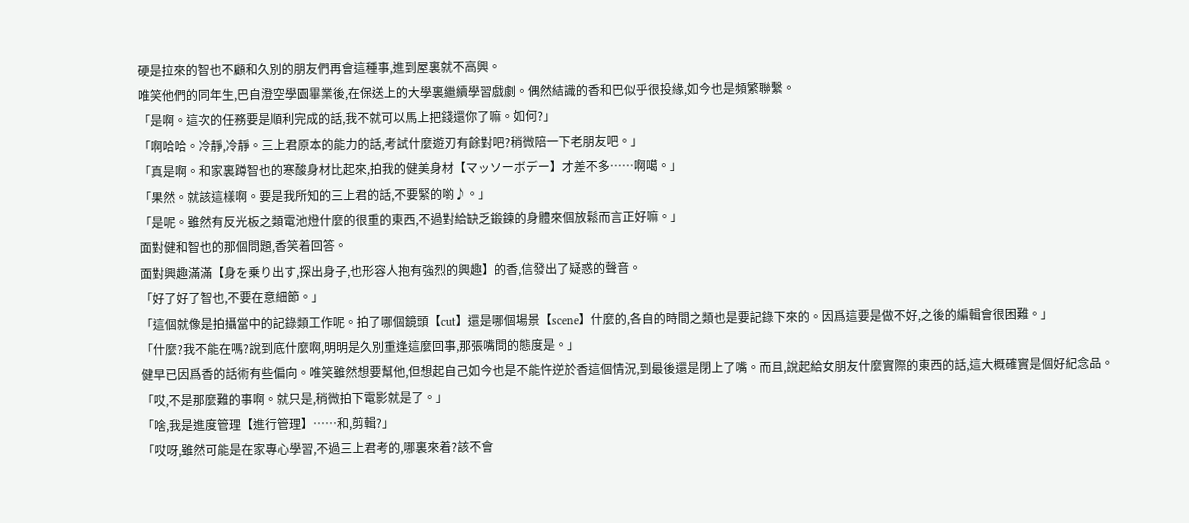硬是拉來的智也不顧和久別的朋友們再會這種事,進到屋裏就不高興。
唯笑他們的同年生,巴自澄空學園畢業後,在保送上的大學裏繼續學習戲劇。偶然結識的香和巴似乎很投緣,如今也是頻繁聯繫。
「是啊。這次的任務要是順利完成的話,我不就可以馬上把錢還你了嘛。如何?」
「啊哈哈。冷靜,冷靜。三上君原本的能力的話,考試什麼遊刃有餘對吧?稍微陪一下老朋友吧。」
「真是啊。和家裏蹲智也的寒酸身材比起來,拍我的健美身材【マッソーボデー】才差不多……啊噶。」
「果然。就該這樣啊。要是我所知的三上君的話,不要緊的喲♪。」
「是呢。雖然有反光板之類電池燈什麼的很重的東西,不過對給缺乏鍛鍊的身體來個放鬆而言正好嘛。」
面對健和智也的那個問題,香笑着回答。
面對興趣滿滿【身を乗り出す,探出身子,也形容人抱有強烈的興趣】的香,信發出了疑惑的聲音。
「好了好了智也,不要在意細節。」
「這個就像是拍攝當中的記錄類工作呢。拍了哪個鏡頭【cut】還是哪個場景【scene】什麼的,各自的時間之類也是要記錄下來的。因爲這要是做不好,之後的編輯會很困難。」
「什麼?我不能在嗎?說到底什麼啊,明明是久別重逢這麼回事,那張嘴問的態度是。」
健早已因爲香的話術有些偏向。唯笑雖然想要幫他,但想起自己如今也是不能忤逆於香這個情況,到最後還是閉上了嘴。而且,說起給女朋友什麼實際的東西的話,這大概確實是個好紀念品。
「哎,不是那麼難的事啊。就只是,稍微拍下電影就是了。」
「啥,我是進度管理【進行管理】……和,剪輯?」
「哎呀,雖然可能是在家專心學習,不過三上君考的,哪裏來着?該不會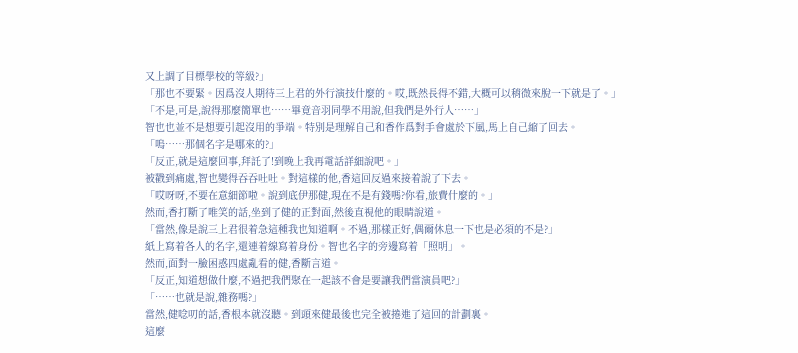又上調了目標學校的等級?」
「那也不要緊。因爲沒人期待三上君的外行演技什麼的。哎,既然長得不錯,大概可以稍微來脫一下就是了。」
「不是,可是,說得那麼簡單也……畢竟音羽同學不用說,但我們是外行人……」
智也也並不是想要引起沒用的爭端。特別是理解自己和香作爲對手會處於下風,馬上自己縮了回去。
「嗚……那個名字是哪來的?」
「反正,就是這麼回事,拜託了!到晚上我再電話詳細說吧。」
被戳到痛處,智也變得吞吞吐吐。對這樣的他,香這回反過來接着說了下去。
「哎呀呀,不要在意細節啦。說到底伊那健,現在不是有錢嗎?你看,旅費什麼的。」
然而,香打斷了唯笑的話,坐到了健的正對面,然後直視他的眼睛說道。
「當然,像是說三上君很着急這種我也知道啊。不過,那樣正好,偶爾休息一下也是必須的不是?」
紙上寫着各人的名字,還連着線寫着身份。智也名字的旁邊寫着「照明」。
然而,面對一臉困惑四處亂看的健,香斷言道。
「反正,知道想做什麼,不過把我們聚在一起該不會是要讓我們當演員吧?」
「……也就是說,雜務嗎?」
當然,健唸叨的話,香根本就沒聽。到頭來健最後也完全被捲進了這回的計劃裏。
這麼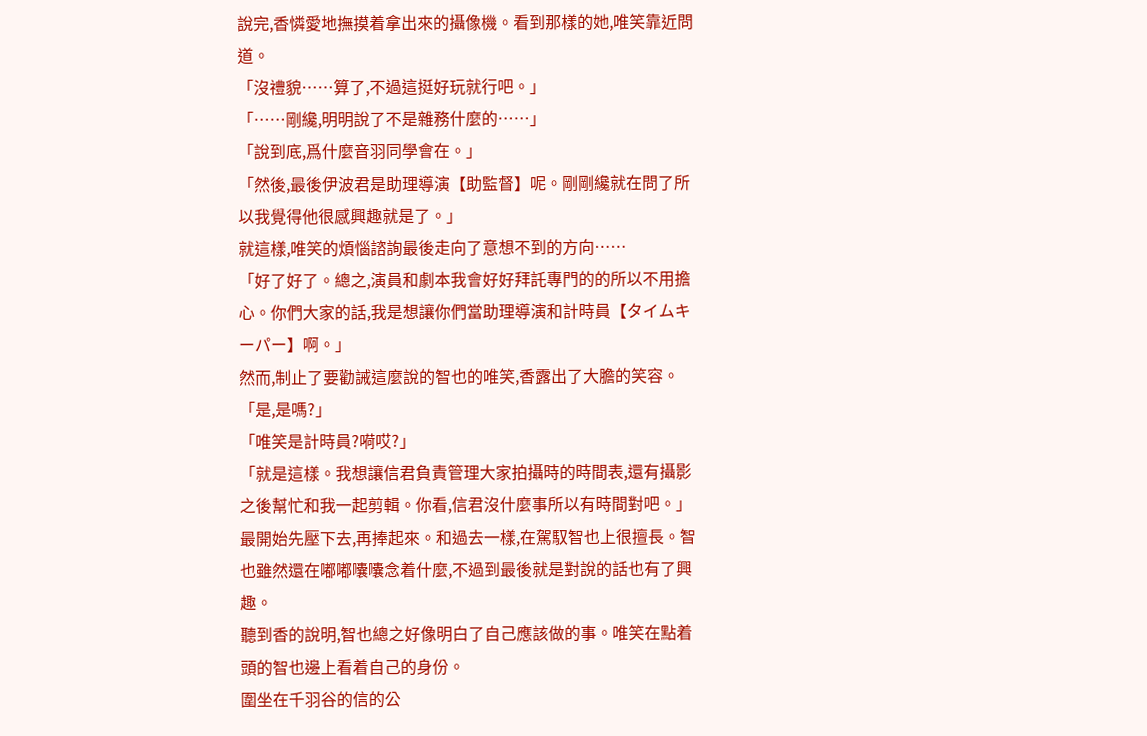說完,香憐愛地撫摸着拿出來的攝像機。看到那樣的她,唯笑靠近問道。
「沒禮貌……算了,不過這挺好玩就行吧。」
「……剛纔,明明說了不是雜務什麼的……」
「說到底,爲什麼音羽同學會在。」
「然後,最後伊波君是助理導演【助監督】呢。剛剛纔就在問了所以我覺得他很感興趣就是了。」
就這樣,唯笑的煩惱諮詢最後走向了意想不到的方向……
「好了好了。總之,演員和劇本我會好好拜託專門的的所以不用擔心。你們大家的話,我是想讓你們當助理導演和計時員【タイムキーパー】啊。」
然而,制止了要勸誡這麼說的智也的唯笑,香露出了大膽的笑容。
「是,是嗎?」
「唯笑是計時員?嗬哎?」
「就是這樣。我想讓信君負責管理大家拍攝時的時間表,還有攝影之後幫忙和我一起剪輯。你看,信君沒什麼事所以有時間對吧。」
最開始先壓下去,再捧起來。和過去一樣,在駕馭智也上很擅長。智也雖然還在嘟嘟囔囔念着什麼,不過到最後就是對說的話也有了興趣。
聽到香的說明,智也總之好像明白了自己應該做的事。唯笑在點着頭的智也邊上看着自己的身份。
圍坐在千羽谷的信的公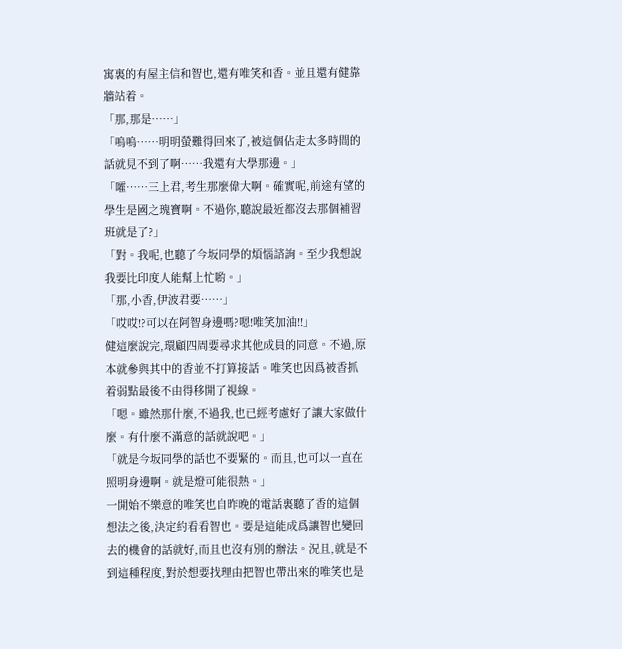寓裏的有屋主信和智也,還有唯笑和香。並且還有健靠牆站着。
「那,那是……」
「嗚嗚……明明螢難得回來了,被這個佔走太多時間的話就見不到了啊……我還有大學那邊。」
「嚯……三上君,考生那麼偉大啊。確實呢,前途有望的學生是國之瑰寶啊。不過你,聽說最近都沒去那個補習班就是了?」
「對。我呢,也聽了今坂同學的煩惱諮詢。至少我想說我要比印度人能幫上忙喲。」
「那,小香,伊波君要……」
「哎哎!?可以在阿智身邊嗎?嗯!唯笑加油!!」
健這麼說完,環顧四周要尋求其他成員的同意。不過,原本就參與其中的香並不打算接話。唯笑也因爲被香抓着弱點最後不由得移開了視線。
「嗯。雖然那什麼,不過我,也已經考慮好了讓大家做什麼。有什麼不滿意的話就說吧。」
「就是今坂同學的話也不要緊的。而且,也可以一直在照明身邊啊。就是燈可能很熱。」
一開始不樂意的唯笑也自昨晚的電話裏聽了香的這個想法之後,決定約看看智也。要是這能成爲讓智也變回去的機會的話就好,而且也沒有別的辦法。況且,就是不到這種程度,對於想要找理由把智也帶出來的唯笑也是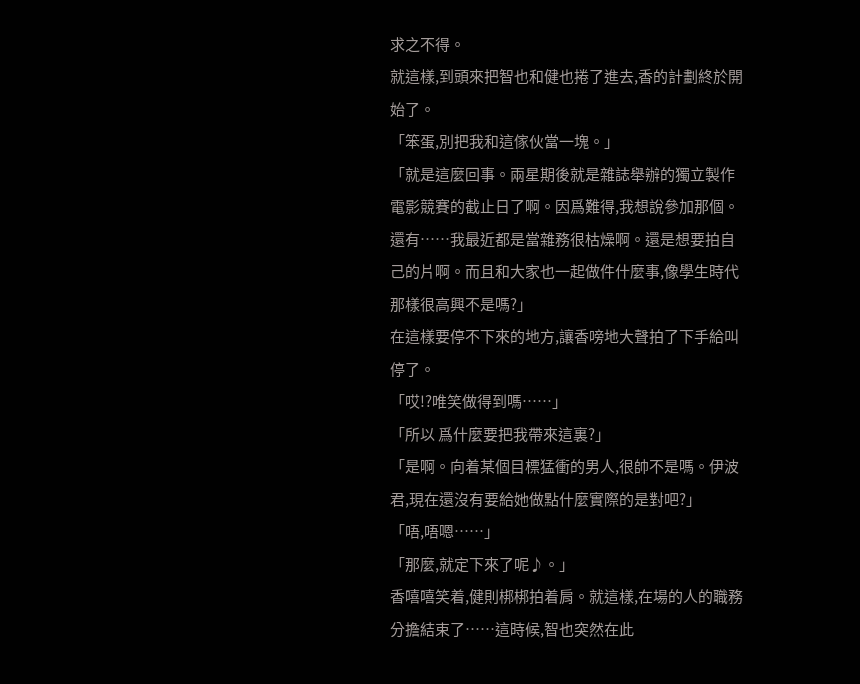求之不得。
就這樣,到頭來把智也和健也捲了進去,香的計劃終於開始了。
「笨蛋,別把我和這傢伙當一塊。」
「就是這麼回事。兩星期後就是雜誌舉辦的獨立製作電影競賽的截止日了啊。因爲難得,我想說參加那個。還有……我最近都是當雜務很枯燥啊。還是想要拍自己的片啊。而且和大家也一起做件什麼事,像學生時代那樣很高興不是嗎?」
在這樣要停不下來的地方,讓香嗙地大聲拍了下手給叫停了。
「哎!?唯笑做得到嗎……」
「所以 爲什麼要把我帶來這裏?」
「是啊。向着某個目標猛衝的男人,很帥不是嗎。伊波君,現在還沒有要給她做點什麼實際的是對吧?」
「唔,唔嗯……」
「那麼,就定下來了呢♪。」
香嘻嘻笑着,健則梆梆拍着肩。就這樣,在場的人的職務分擔結束了……這時候,智也突然在此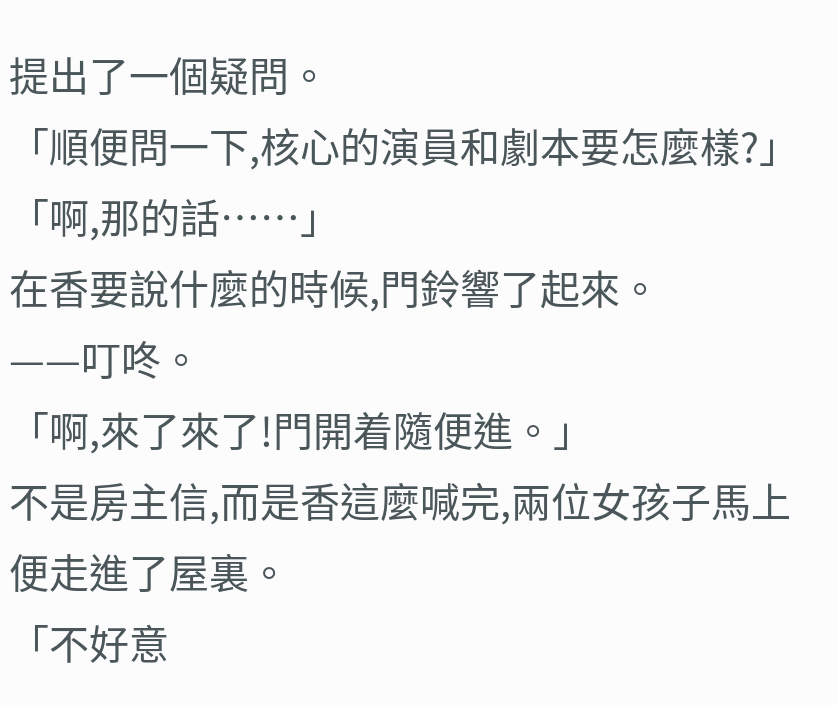提出了一個疑問。
「順便問一下,核心的演員和劇本要怎麼樣?」
「啊,那的話……」
在香要說什麼的時候,門鈴響了起來。
——叮咚。
「啊,來了來了!門開着隨便進。」
不是房主信,而是香這麼喊完,兩位女孩子馬上便走進了屋裏。
「不好意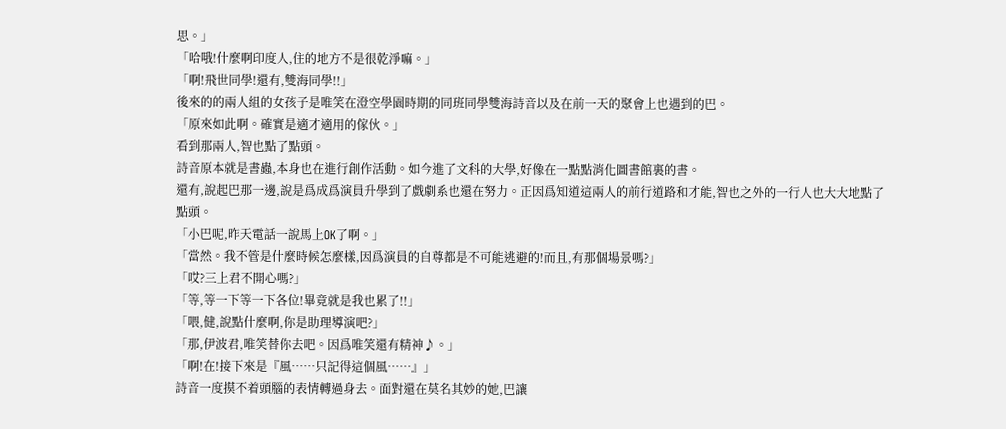思。」
「哈哦!什麼啊印度人,住的地方不是很乾淨嘛。」
「啊!飛世同學!還有,雙海同學!!」
後來的的兩人組的女孩子是唯笑在澄空學園時期的同班同學雙海詩音以及在前一天的聚會上也遇到的巴。
「原來如此啊。確實是適才適用的傢伙。」
看到那兩人,智也點了點頭。
詩音原本就是書蟲,本身也在進行創作活動。如今進了文科的大學,好像在一點點消化圖書館裏的書。
還有,說起巴那一邊,說是爲成爲演員升學到了戲劇系也還在努力。正因爲知道這兩人的前行道路和才能,智也之外的一行人也大大地點了點頭。
「小巴呢,昨天電話一說馬上OK了啊。」
「當然。我不管是什麼時候怎麼樣,因爲演員的自尊都是不可能逃避的!而且,有那個場景嗎?」
「哎?三上君不開心嗎?」
「等,等一下等一下各位!畢竟就是我也累了!!」
「喂,健,說點什麼啊,你是助理導演吧?」
「那,伊波君,唯笑替你去吧。因爲唯笑還有精神♪。」
「啊!在!接下來是『風……只記得這個風……』」
詩音一度摸不着頭腦的表情轉過身去。面對還在莫名其妙的她,巴讓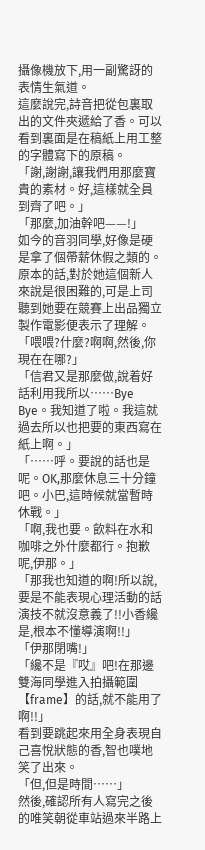攝像機放下,用一副驚訝的表情生氣道。
這麼說完,詩音把從包裏取出的文件夾遞給了香。可以看到裏面是在稿紙上用工整的字體寫下的原稿。
「謝,謝謝,讓我們用那麼寶貴的素材。好,這樣就全員到齊了吧。」
「那麼,加油幹吧——!」
如今的音羽同學,好像是硬是拿了個帶薪休假之類的。原本的話,對於她這個新人來說是很困難的,可是上司聽到她要在競賽上出品獨立製作電影便表示了理解。
「喂喂?什麼?啊啊,然後,你現在在哪?」
「信君又是那麼做,說着好話利用我所以……Bye Bye。我知道了啦。我這就過去所以也把要的東西寫在紙上啊。」
「……呼。要說的話也是呢。OK,那麼休息三十分鐘吧。小巴,這時候就當暫時休戰。」
「啊,我也要。飲料在水和咖啡之外什麼都行。抱歉呢,伊那。」
「那我也知道的啊!所以說,要是不能表現心理活動的話演技不就沒意義了!!小香纔是,根本不懂導演啊!!」
「伊那閉嘴!」
「纔不是『哎』吧!在那邊雙海同學進入拍攝範圍【frame】的話,就不能用了啊!!」
看到要跳起來用全身表現自己喜悅狀態的香,智也噗地笑了出來。
「但,但是時間……」
然後,確認所有人寫完之後的唯笑朝從車站過來半路上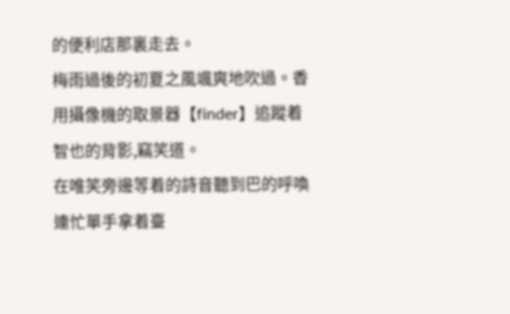的便利店那裏走去。
梅雨過後的初夏之風颯爽地吹過。香用攝像機的取景器【finder】追蹤着智也的背影,竊笑道。
在唯笑旁邊等着的詩音聽到巴的呼喚連忙單手拿着臺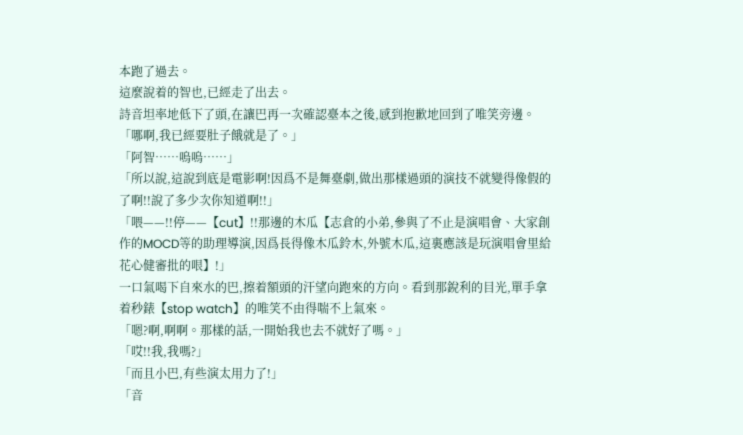本跑了過去。
這麼說着的智也,已經走了出去。
詩音坦率地低下了頭,在讓巴再一次確認臺本之後,感到抱歉地回到了唯笑旁邊。
「哪啊,我已經要肚子餓就是了。」
「阿智……嗚嗚……」
「所以說,這說到底是電影啊!因爲不是舞臺劇,做出那樣過頭的演技不就變得像假的了啊!!說了多少次你知道啊!!」
「喂——!!停——【cut】!!那邊的木瓜【志倉的小弟,參與了不止是演唱會、大家創作的MOCD等的助理導演,因爲長得像木瓜鈴木,外號木瓜,這裏應該是玩演唱會里給花心健審批的哏】!」
一口氣喝下自來水的巴,擦着額頭的汗望向跑來的方向。看到那銳利的目光,單手拿着秒錶【stop watch】的唯笑不由得喘不上氣來。
「嗯?啊,啊啊。那樣的話,一開始我也去不就好了嗎。」
「哎!!我,我嗎?」
「而且小巴,有些演太用力了!」
「音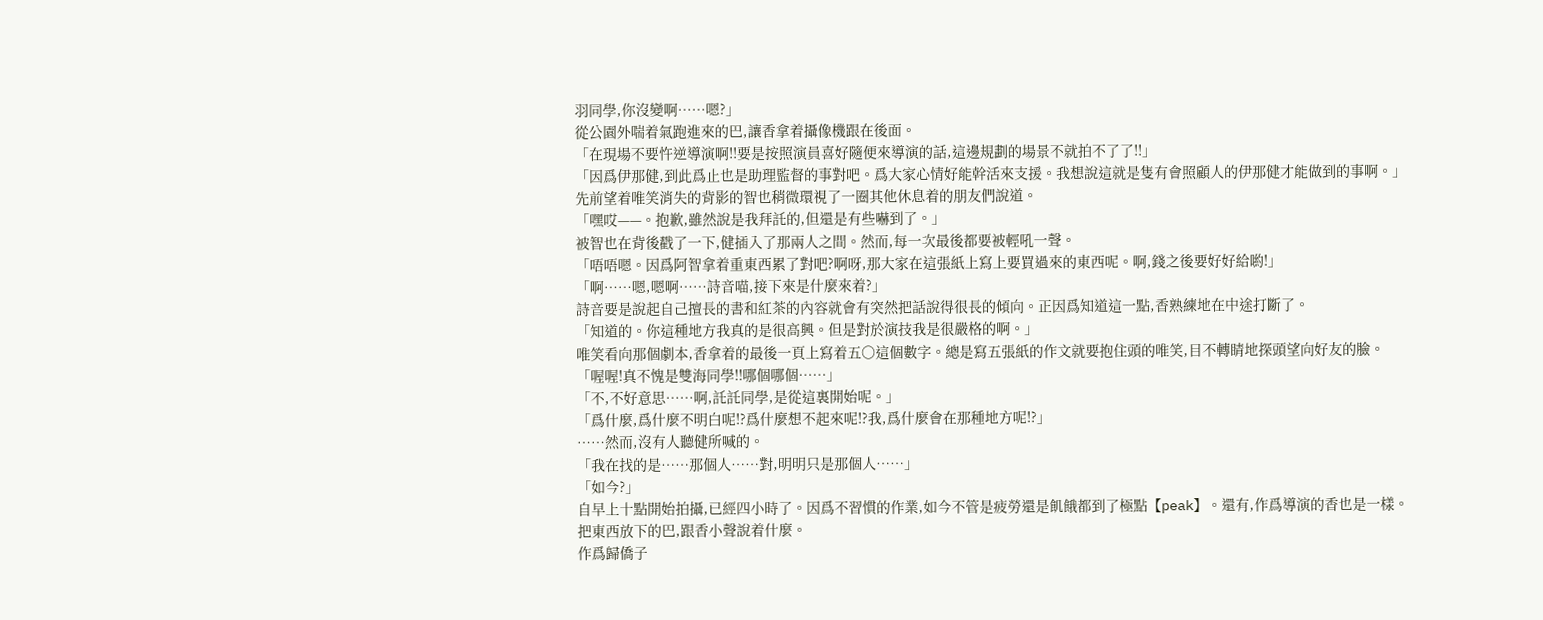羽同學,你沒變啊……嗯?」
從公園外喘着氣跑進來的巴,讓香拿着攝像機跟在後面。
「在現場不要忤逆導演啊!!要是按照演員喜好隨便來導演的話,這邊規劃的場景不就拍不了了!!」
「因爲伊那健,到此爲止也是助理監督的事對吧。爲大家心情好能幹活來支援。我想說這就是隻有會照顧人的伊那健才能做到的事啊。」
先前望着唯笑消失的背影的智也稍微環視了一圈其他休息着的朋友們說道。
「嘿哎——。抱歉,雖然說是我拜託的,但還是有些嚇到了。」
被智也在背後戳了一下,健插入了那兩人之間。然而,每一次最後都要被輕吼一聲。
「唔唔嗯。因爲阿智拿着重東西累了對吧?啊呀,那大家在這張紙上寫上要買過來的東西呢。啊,錢之後要好好給喲!」
「啊……嗯,嗯啊……詩音喵,接下來是什麼來着?」
詩音要是說起自己擅長的書和紅茶的內容就會有突然把話說得很長的傾向。正因爲知道這一點,香熟練地在中途打斷了。
「知道的。你這種地方我真的是很高興。但是對於演技我是很嚴格的啊。」
唯笑看向那個劇本,香拿着的最後一頁上寫着五〇這個數字。總是寫五張紙的作文就要抱住頭的唯笑,目不轉睛地探頭望向好友的臉。
「喔喔!真不愧是雙海同學!!哪個哪個……」
「不,不好意思……啊,託託同學,是從這裏開始呢。」
「爲什麼,爲什麼不明白呢!?爲什麼想不起來呢!?我,爲什麼會在那種地方呢!?」
……然而,沒有人聽健所喊的。
「我在找的是……那個人……對,明明只是那個人……」
「如今?」
自早上十點開始拍攝,已經四小時了。因爲不習慣的作業,如今不管是疲勞還是飢餓都到了極點【peak】。還有,作爲導演的香也是一樣。
把東西放下的巴,跟香小聲說着什麼。
作爲歸僑子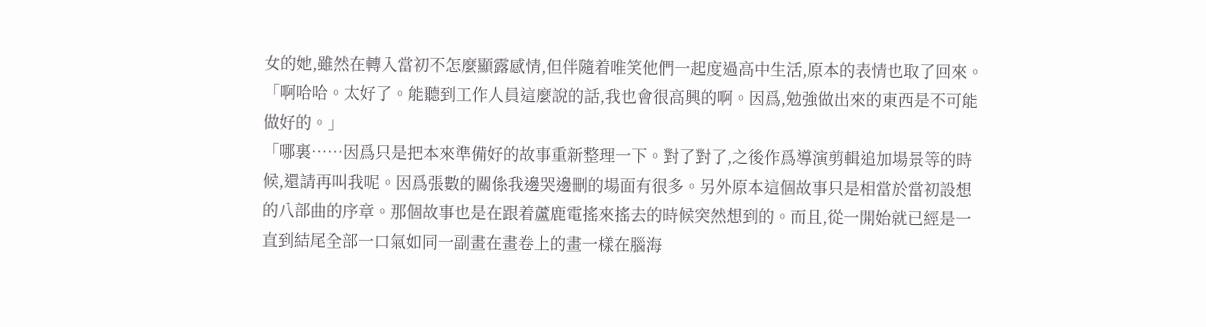女的她,雖然在轉入當初不怎麼顯露感情,但伴隨着唯笑他們一起度過高中生活,原本的表情也取了回來。
「啊哈哈。太好了。能聽到工作人員這麼說的話,我也會很高興的啊。因爲,勉強做出來的東西是不可能做好的。」
「哪裏……因爲只是把本來準備好的故事重新整理一下。對了對了,之後作爲導演剪輯追加場景等的時候,還請再叫我呢。因爲張數的關係我邊哭邊刪的場面有很多。另外原本這個故事只是相當於當初設想的八部曲的序章。那個故事也是在跟着蘆鹿電搖來搖去的時候突然想到的。而且,從一開始就已經是一直到結尾全部一口氣如同一副畫在畫卷上的畫一樣在腦海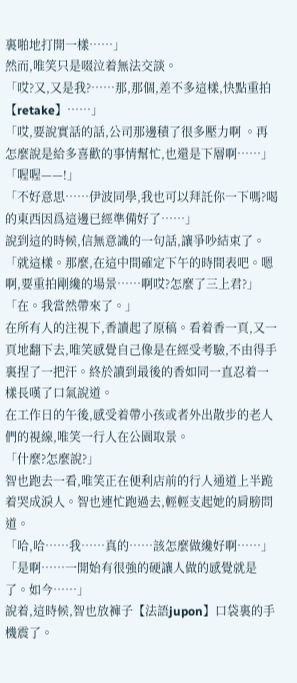裏啪地打開一樣……」
然而,唯笑只是啜泣着無法交談。
「哎?又,又是我?……那,那個,差不多這樣,快點重拍【retake】……」
「哎,要說實話的話,公司那邊積了很多壓力啊 。再怎麼說是給多喜歡的事情幫忙,也還是下層啊……」
「喔喔——!」
「不好意思……伊波同學,我也可以拜託你一下嗎?喝的東西因爲這邊已經準備好了……」
說到這的時候,信無意識的一句話,讓爭吵結束了。
「就這樣。那麼,在這中間確定下午的時間表吧。嗯啊,要重拍剛纔的場景……啊哎?怎麼了三上君?」
「在。我當然帶來了。」
在所有人的注視下,香讀起了原稿。看着香一頁,又一頁地翻下去,唯笑感覺自己像是在經受考驗,不由得手裏捏了一把汗。終於讀到最後的香如同一直忍着一樣長嘆了口氣說道。
在工作日的午後,感受着帶小孩或者外出散步的老人們的視線,唯笑一行人在公園取景。
「什麼?怎麼說?」
智也跑去一看,唯笑正在便利店前的行人通道上半跪着哭成淚人。智也連忙跑過去,輕輕支起她的肩膀問道。
「哈,哈……我……真的……該怎麼做纔好啊……」
「是啊……一開始有很強的硬讓人做的感覺就是了。如今……」
說着,這時候,智也放褲子【法語jupon】口袋裏的手機震了。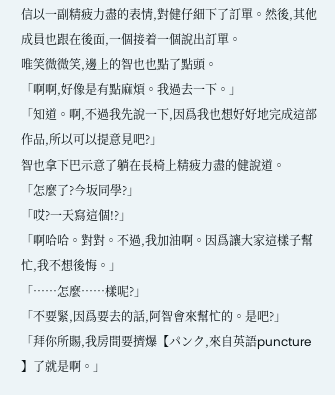信以一副精疲力盡的表情,對健仔細下了訂單。然後,其他成員也跟在後面,一個接着一個說出訂單。
唯笑微微笑,邊上的智也也點了點頭。
「啊啊,好像是有點麻煩。我過去一下。」
「知道。啊,不過我先說一下,因爲我也想好好地完成這部作品,所以可以提意見吧?」
智也拿下巴示意了躺在長椅上精疲力盡的健說道。
「怎麼了?今坂同學?」
「哎?一天寫這個!?」
「啊哈哈。對對。不過,我加油啊。因爲讓大家這樣子幫忙,我不想後悔。」
「……怎麼……樣呢?」
「不要緊,因爲要去的話,阿智會來幫忙的。是吧?」
「拜你所賜,我房間要擠爆【パンク,來自英語puncture 】了就是啊。」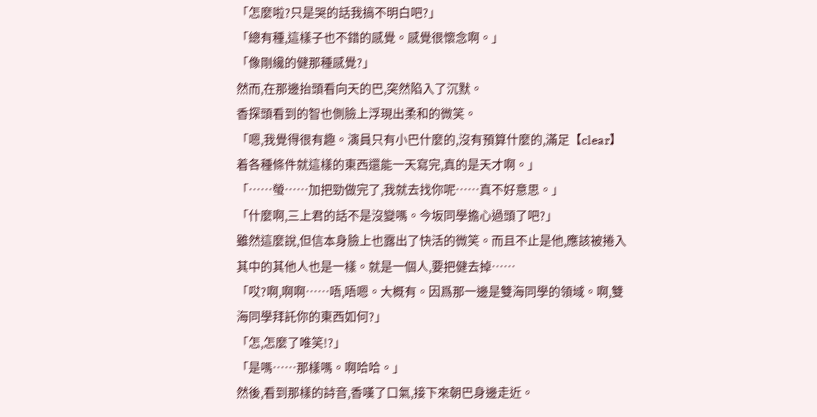「怎麼啦?只是哭的話我搞不明白吧?」
「總有種,這樣子也不錯的感覺。感覺很懷念啊。」
「像剛纔的健那種感覺?」
然而,在那邊抬頭看向天的巴,突然陷入了沉默。
香探頭看到的智也側臉上浮現出柔和的微笑。
「嗯,我覺得很有趣。演員只有小巴什麼的,沒有預算什麼的,滿足【clear】着各種條件就這樣的東西還能一天寫完,真的是天才啊。」
「……螢……加把勁做完了,我就去找你呢……真不好意思。」
「什麼啊,三上君的話不是沒變嗎。今坂同學擔心過頭了吧?」
雖然這麼說,但信本身臉上也露出了快活的微笑。而且不止是他,應該被捲入其中的其他人也是一樣。就是一個人,要把健去掉……
「哎?啊,啊啊……唔,唔嗯。大概有。因爲那一邊是雙海同學的領域。啊,雙海同學拜託你的東西如何?」
「怎,怎麼了唯笑!?」
「是嗎……那樣嗎。啊哈哈。」
然後,看到那樣的詩音,香嘆了口氣,接下來朝巴身邊走近。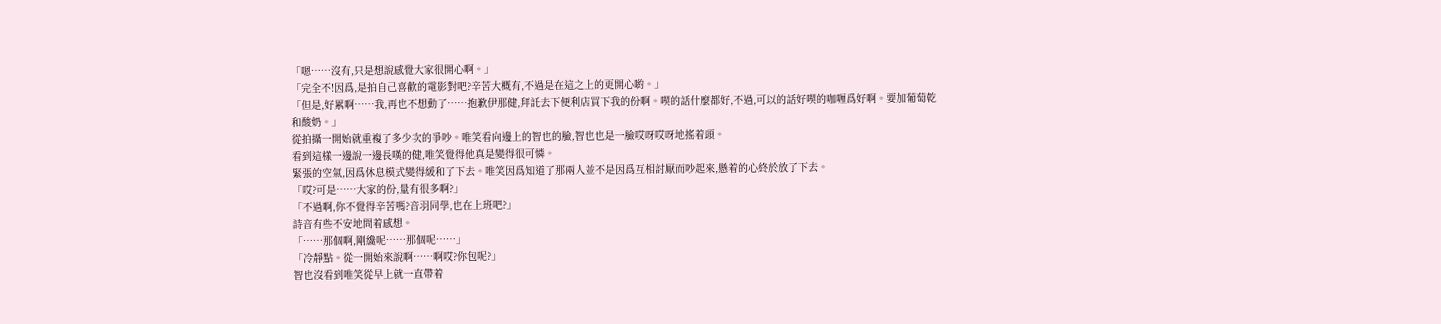「嗯……沒有,只是想說感覺大家很開心啊。」
「完全不!因爲,是拍自己喜歡的電影對吧?辛苦大概有,不過是在這之上的更開心喲。」
「但是,好累啊……我,再也不想動了……抱歉伊那健,拜託去下便利店買下我的份啊。喫的話什麼都好,不過,可以的話好喫的咖喱爲好啊。要加葡萄乾和酸奶。」
從拍攝一開始就重複了多少次的爭吵。唯笑看向邊上的智也的臉,智也也是一臉哎呀哎呀地搖着頭。
看到這樣一邊說一邊長嘆的健,唯笑覺得他真是變得很可憐。
緊張的空氣,因爲休息模式變得緩和了下去。唯笑因爲知道了那兩人並不是因爲互相討厭而吵起來,懸着的心終於放了下去。
「哎?可是……大家的份,量有很多啊?」
「不過啊,你不覺得辛苦嗎?音羽同學,也在上班吧?」
詩音有些不安地問着感想。
「……那個啊,剛纔呢……那個呢……」
「冷靜點。從一開始來說啊……啊哎?你包呢?」
智也沒看到唯笑從早上就一直帶着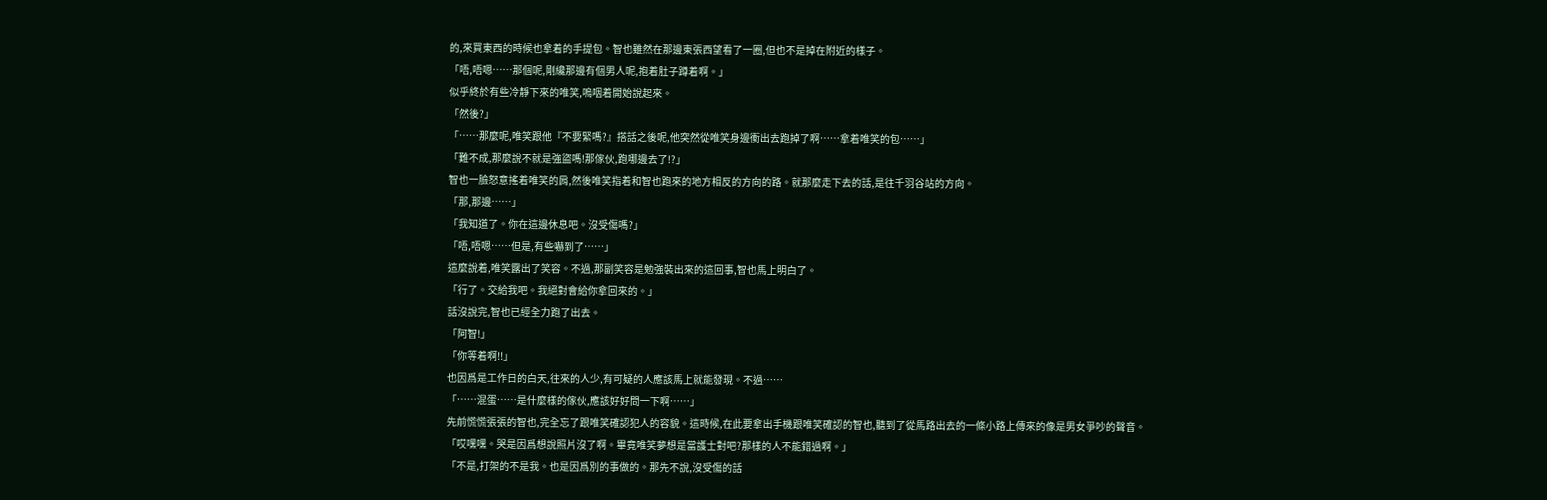的,來買東西的時候也拿着的手提包。智也雖然在那邊東張西望看了一圈,但也不是掉在附近的樣子。
「唔,唔嗯……那個呢,剛纔那邊有個男人呢,抱着肚子蹲着啊。」
似乎終於有些冷靜下來的唯笑,嗚咽着開始說起來。
「然後?」
「……那麼呢,唯笑跟他『不要緊嗎?』搭話之後呢,他突然從唯笑身邊衝出去跑掉了啊……拿着唯笑的包……」
「難不成,那麼說不就是強盜嗎!那傢伙,跑哪邊去了!?」
智也一臉怒意搖着唯笑的肩,然後唯笑指着和智也跑來的地方相反的方向的路。就那麼走下去的話,是往千羽谷站的方向。
「那,那邊……」
「我知道了。你在這邊休息吧。沒受傷嗎?」
「唔,唔嗯……但是,有些嚇到了……」
這麼說着,唯笑露出了笑容。不過,那副笑容是勉強裝出來的這回事,智也馬上明白了。
「行了。交給我吧。我絕對會給你拿回來的。」
話沒說完,智也已經全力跑了出去。
「阿智!」
「你等着啊!!」
也因爲是工作日的白天,往來的人少,有可疑的人應該馬上就能發現。不過……
「……混蛋……是什麼樣的傢伙,應該好好問一下啊……」
先前慌慌張張的智也,完全忘了跟唯笑確認犯人的容貌。這時候,在此要拿出手機跟唯笑確認的智也,聽到了從馬路出去的一條小路上傳來的像是男女爭吵的聲音。
「哎嘿嘿。哭是因爲想說照片沒了啊。畢竟唯笑夢想是當護士對吧?那樣的人不能錯過啊。」
「不是,打架的不是我。也是因爲別的事做的。那先不說,沒受傷的話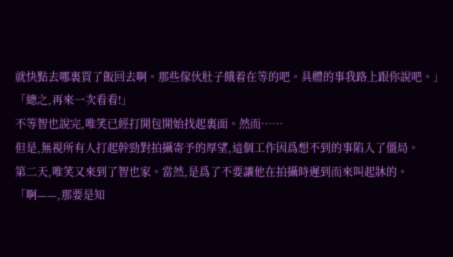就快點去哪裏買了飯回去啊。那些傢伙肚子餓着在等的吧。具體的事我路上跟你說吧。」
「總之,再來一次看看!」
不等智也說完,唯笑已經打開包開始找起裏面。然而……
但是,無視所有人打起幹勁對拍攝寄予的厚望,這個工作因爲想不到的事陷入了僵局。
第二天,唯笑又來到了智也家。當然,是爲了不要讓他在拍攝時遲到而來叫起牀的。
「啊——,那要是知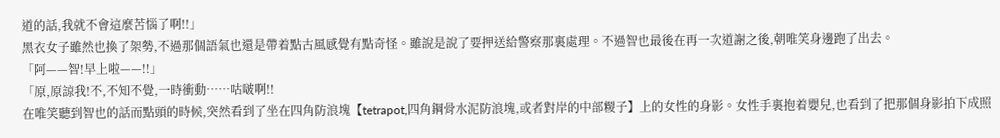道的話,我就不會這麼苦惱了啊!!」
黑衣女子雖然也換了架勢,不過那個語氣也還是帶着點古風感覺有點奇怪。雖說是說了要押送給警察那裏處理。不過智也最後在再一次道謝之後,朝唯笑身邊跑了出去。
「阿——智!早上啦——!!」
「原,原諒我!不,不知不覺,一時衝動……咕啵啊!!
在唯笑聽到智也的話而點頭的時候,突然看到了坐在四角防浪塊【tetrapot,四角鋼骨水泥防浪塊,或者對岸的中部糉子】上的女性的身影。女性手裏抱着嬰兒,也看到了把那個身影拍下成照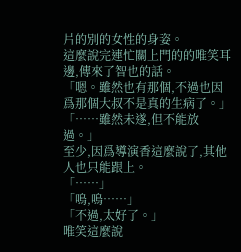片的別的女性的身姿。
這麼說完連忙關上門的的唯笑耳邊,傳來了智也的話。
「嗯。雖然也有那個,不過也因爲那個大叔不是真的生病了。」
「……雖然未遂,但不能放過。」
至少,因爲導演香這麼說了,其他人也只能跟上。
「……」
「嗚,嗚……」
「不過,太好了。」
唯笑這麼說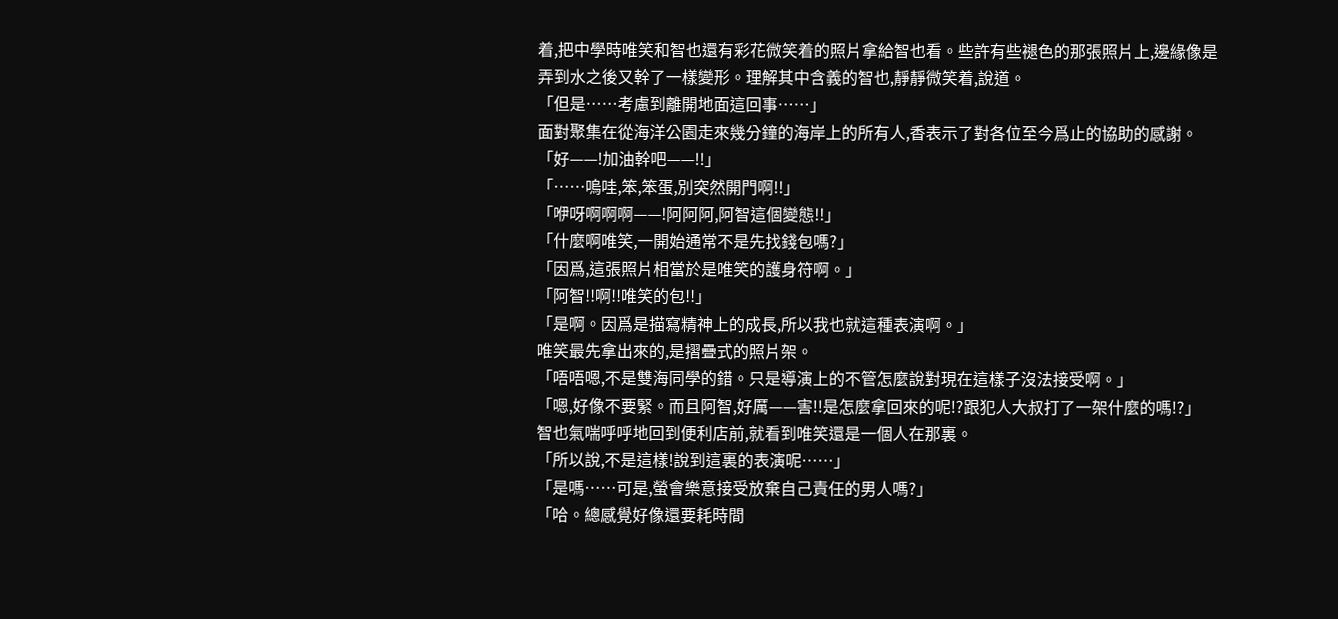着,把中學時唯笑和智也還有彩花微笑着的照片拿給智也看。些許有些褪色的那張照片上,邊緣像是弄到水之後又幹了一樣變形。理解其中含義的智也,靜靜微笑着,說道。
「但是……考慮到離開地面這回事……」
面對聚集在從海洋公園走來幾分鐘的海岸上的所有人,香表示了對各位至今爲止的協助的感謝。
「好——!加油幹吧——!!」
「……嗚哇,笨,笨蛋,別突然開門啊!!」
「咿呀啊啊啊——!阿阿阿,阿智這個變態!!」
「什麼啊唯笑,一開始通常不是先找錢包嗎?」
「因爲,這張照片相當於是唯笑的護身符啊。」
「阿智!!啊!!唯笑的包!!」
「是啊。因爲是描寫精神上的成長,所以我也就這種表演啊。」
唯笑最先拿出來的,是摺疊式的照片架。
「唔唔嗯,不是雙海同學的錯。只是導演上的不管怎麼說對現在這樣子沒法接受啊。」
「嗯,好像不要緊。而且阿智,好厲——害!!是怎麼拿回來的呢!?跟犯人大叔打了一架什麼的嗎!?」
智也氣喘呼呼地回到便利店前,就看到唯笑還是一個人在那裏。
「所以說,不是這樣!說到這裏的表演呢……」
「是嗎……可是,螢會樂意接受放棄自己責任的男人嗎?」
「哈。總感覺好像還要耗時間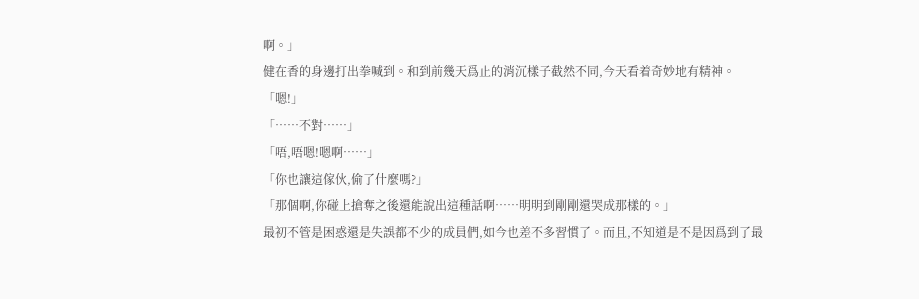啊。」
健在香的身邊打出拳喊到。和到前幾天爲止的消沉樣子截然不同,今天看着奇妙地有精神。
「嗯!」
「……不對……」
「唔,唔嗯!嗯啊……」
「你也讓這傢伙,偷了什麼嗎?」
「那個啊,你碰上搶奪之後還能說出這種話啊……明明到剛剛還哭成那樣的。」
最初不管是困惑還是失誤都不少的成員們,如今也差不多習慣了。而且,不知道是不是因爲到了最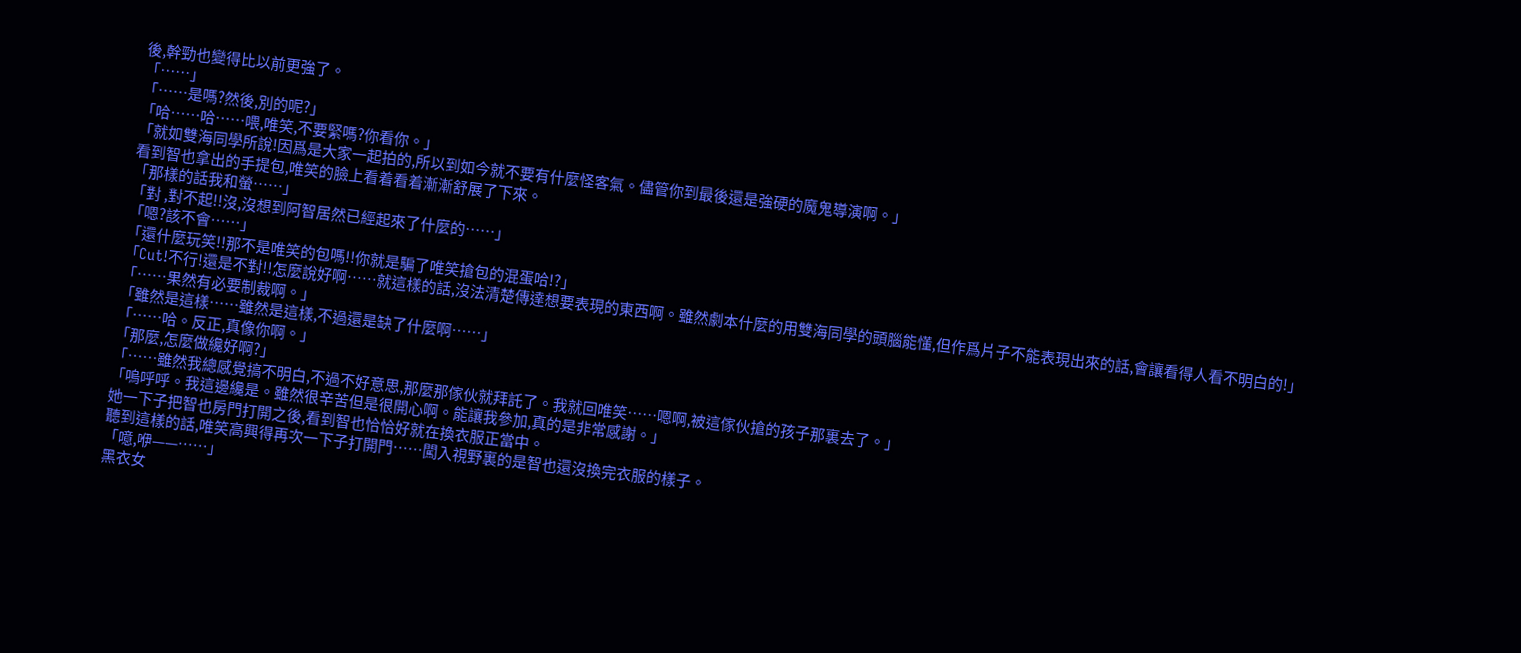後,幹勁也變得比以前更強了。
「……」
「……是嗎?然後,別的呢?」
「哈……哈……喂,唯笑,不要緊嗎?你看你。」
「就如雙海同學所說!因爲是大家一起拍的,所以到如今就不要有什麼怪客氣。儘管你到最後還是強硬的魔鬼導演啊。」
看到智也拿出的手提包,唯笑的臉上看着看着漸漸舒展了下來。
「那樣的話我和螢……」
「對 ,對不起!!沒,沒想到阿智居然已經起來了什麼的……」
「嗯?該不會……」
「還什麼玩笑!!那不是唯笑的包嗎!!你就是騙了唯笑搶包的混蛋哈!?」
「Cut!不行!還是不對!!怎麼說好啊……就這樣的話,沒法清楚傳達想要表現的東西啊。雖然劇本什麼的用雙海同學的頭腦能懂,但作爲片子不能表現出來的話,會讓看得人看不明白的!」
「……果然有必要制裁啊。」
「雖然是這樣……雖然是這樣,不過還是缺了什麼啊……」
「……哈。反正,真像你啊。」
「那麼,怎麼做纔好啊?」
「……雖然我總感覺搞不明白,不過不好意思,那麼那傢伙就拜託了。我就回唯笑……嗯啊,被這傢伙搶的孩子那裏去了。」
「嗚呼呼。我這邊纔是。雖然很辛苦但是很開心啊。能讓我參加,真的是非常感謝。」
她一下子把智也房門打開之後,看到智也恰恰好就在換衣服正當中。
聽到這樣的話,唯笑高興得再次一下子打開門……闖入視野裏的是智也還沒換完衣服的樣子。
「噫,咿——……」
黑衣女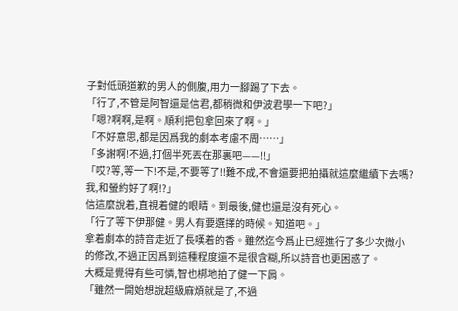子對低頭道歉的男人的側腹,用力一腳踢了下去。
「行了,不管是阿智還是信君,都稍微和伊波君學一下吧?」
「嗯?啊啊,是啊。順利把包拿回來了啊。」
「不好意思,都是因爲我的劇本考慮不周……」
「多謝啊!不過,打個半死丟在那裏吧——!!」
「哎?等,等一下!不是,不要等了!!難不成,不會還要把拍攝就這麼繼續下去嗎?我,和螢約好了啊!?」
信這麼說着,直視着健的眼睛。到最後,健也還是沒有死心。
「行了等下伊那健。男人有要選擇的時候。知道吧。」
拿着劇本的詩音走近了長嘆着的香。雖然迄今爲止已經進行了多少次微小的修改,不過正因爲到這種程度還不是很含糊,所以詩音也更困惑了。
大概是覺得有些可憐,智也梆地拍了健一下肩。
「雖然一開始想說超級麻煩就是了,不過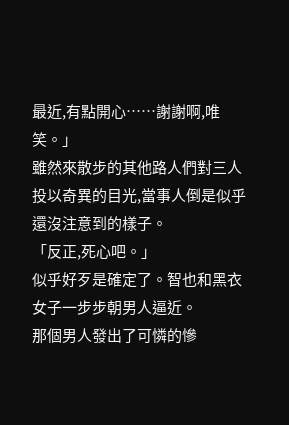最近,有點開心……謝謝啊,唯笑。」
雖然來散步的其他路人們對三人投以奇異的目光,當事人倒是似乎還沒注意到的樣子。
「反正,死心吧。」
似乎好歹是確定了。智也和黑衣女子一步步朝男人逼近。
那個男人發出了可憐的慘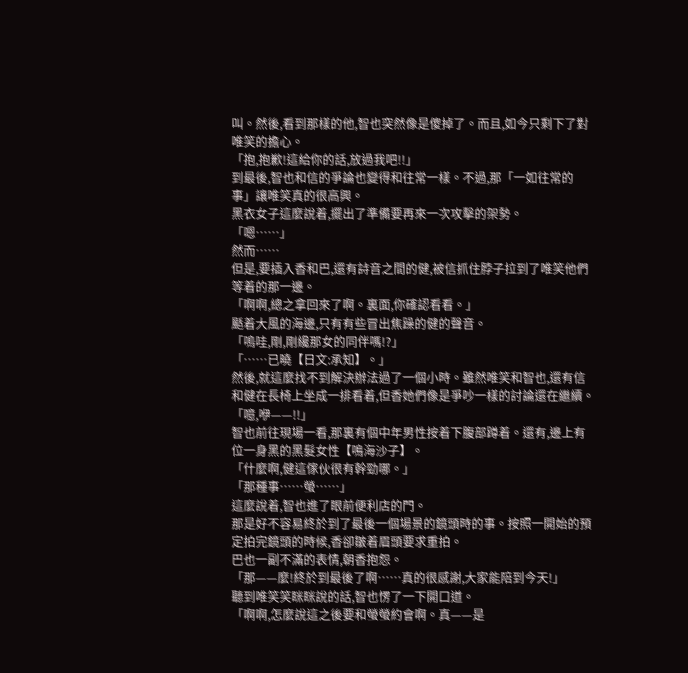叫。然後,看到那樣的他,智也突然像是傻掉了。而且,如今只剩下了對唯笑的擔心。
「抱,抱歉!這給你的話,放過我吧!!」
到最後,智也和信的爭論也變得和往常一樣。不過,那「一如往常的事」讓唯笑真的很高興。
黑衣女子這麼說着,擺出了準備要再來一次攻擊的架勢。
「嗯……」
然而……
但是,要插入香和巴,還有詩音之間的健,被信抓住脖子拉到了唯笑他們等着的那一邊。
「啊啊,總之拿回來了啊。裏面,你確認看看。」
颳着大風的海邊,只有有些冒出焦躁的健的聲音。
「嗚哇,剛,剛纔那女的同伴嗎!?」
「……已曉【日文:承知】。」
然後,就這麼找不到解決辦法過了一個小時。雖然唯笑和智也,還有信和健在長椅上坐成一排看着,但香她們像是爭吵一樣的討論還在繼續。
「噫,咿——!!」
智也前往現場一看,那裏有個中年男性按着下腹部蹲着。還有,邊上有位一身黑的黑髮女性【鳴海沙子】。
「什麼啊,健這傢伙很有幹勁哪。」
「那種事……螢……」
這麼說着,智也進了眼前便利店的門。
那是好不容易終於到了最後一個場景的鏡頭時的事。按照一開始的預定拍完鏡頭的時候,香卻皺着眉頭要求重拍。
巴也一副不滿的表情,朝香抱怨。
「那——麼!終於到最後了啊……真的很感謝,大家能陪到今天!」
聽到唯笑笑眯眯說的話,智也愣了一下開口道。
「啊啊,怎麼說這之後要和螢螢約會啊。真——是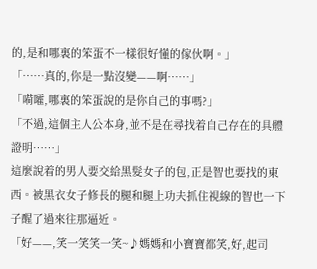的,是和哪裏的笨蛋不一樣很好懂的傢伙啊。」
「……真的,你是一點沒變——啊……」
「嗬嚯,哪裏的笨蛋說的是你自己的事嗎?」
「不過,這個主人公本身,並不是在尋找着自己存在的具體證明……」
這麼說着的男人要交給黑髮女子的包,正是智也要找的東西。被黑衣女子修長的腿和腿上功夫抓住視線的智也一下子醒了過來往那逼近。
「好——,笑一笑笑一笑~♪媽媽和小寶寶都笑,好,起司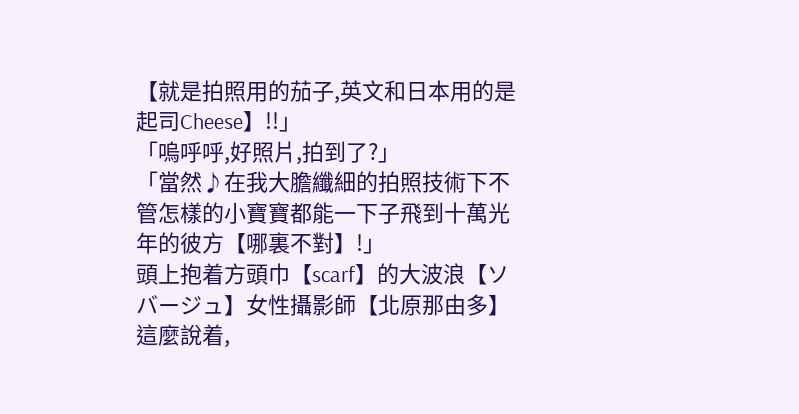【就是拍照用的茄子,英文和日本用的是起司Cheese】!!」
「嗚呼呼,好照片,拍到了?」
「當然♪在我大膽纖細的拍照技術下不管怎樣的小寶寶都能一下子飛到十萬光年的彼方【哪裏不對】!」
頭上抱着方頭巾【scarf】的大波浪【ソバージュ】女性攝影師【北原那由多】這麼說着,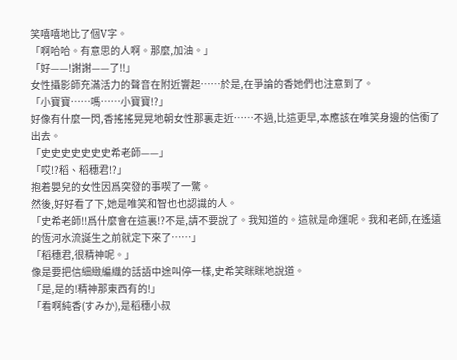笑嘻嘻地比了個V字。
「啊哈哈。有意思的人啊。那麼,加油。」
「好——!謝謝——了!!」
女性攝影師充滿活力的聲音在附近響起……於是,在爭論的香她們也注意到了。
「小寶寶……嗎……小寶寶!?」
好像有什麼一閃,香搖搖晃晃地朝女性那裏走近……不過,比這更早,本應該在唯笑身邊的信衝了出去。
「史史史史史史史希老師——」
「哎!?稻、稻穗君!?」
抱着嬰兒的女性因爲突發的事喫了一驚。
然後,好好看了下,她是唯笑和智也也認識的人。
「史希老師!!爲什麼會在這裏!?不是,請不要說了。我知道的。這就是命運呢。我和老師,在遙遠的恆河水流誕生之前就定下來了……」
「稻穗君,很精神呢。」
像是要把信細緻編織的話語中途叫停一樣,史希笑眯眯地說道。
「是,是的!精神那東西有的!」
「看啊純香(すみか),是稻穗小叔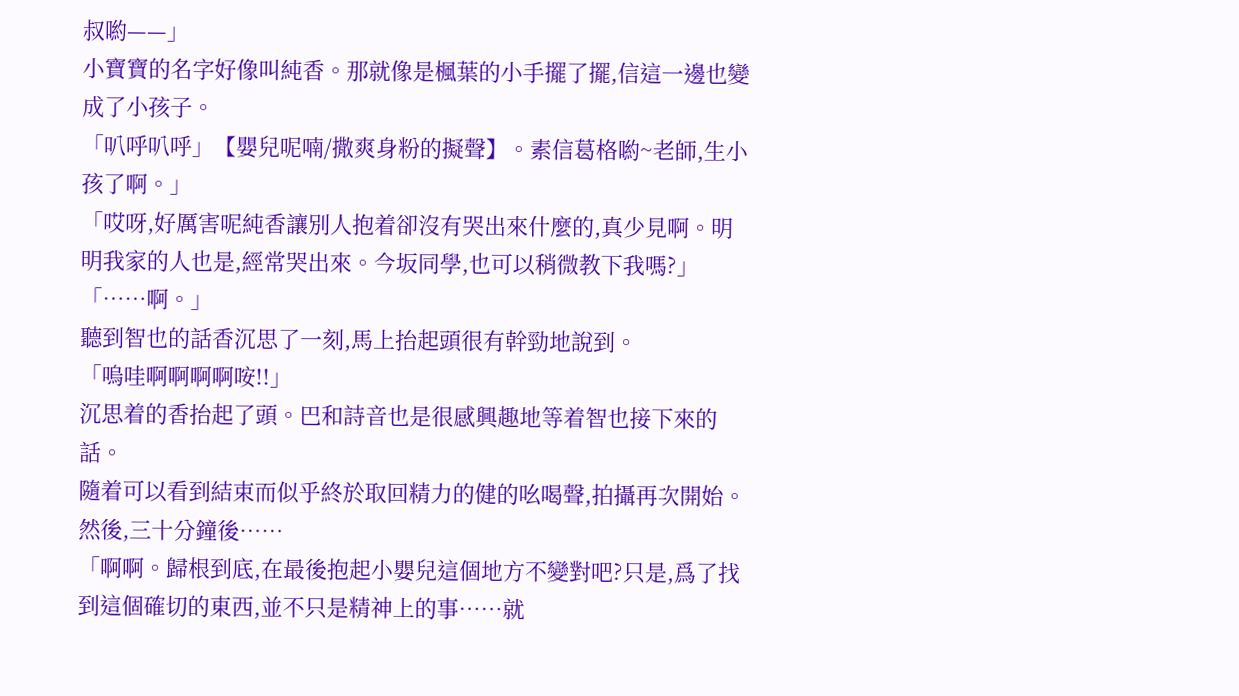叔喲——」
小寶寶的名字好像叫純香。那就像是楓葉的小手擺了擺,信這一邊也變成了小孩子。
「叭呼叭呼」【嬰兒呢喃/撒爽身粉的擬聲】。素信葛格喲~老師,生小孩了啊。」
「哎呀,好厲害呢純香讓別人抱着卻沒有哭出來什麼的,真少見啊。明明我家的人也是,經常哭出來。今坂同學,也可以稍微教下我嗎?」
「……啊。」
聽到智也的話香沉思了一刻,馬上抬起頭很有幹勁地說到。
「嗚哇啊啊啊啊咹!!」
沉思着的香抬起了頭。巴和詩音也是很感興趣地等着智也接下來的話。
隨着可以看到結束而似乎終於取回精力的健的吆喝聲,拍攝再次開始。然後,三十分鐘後……
「啊啊。歸根到底,在最後抱起小嬰兒這個地方不變對吧?只是,爲了找到這個確切的東西,並不只是精神上的事……就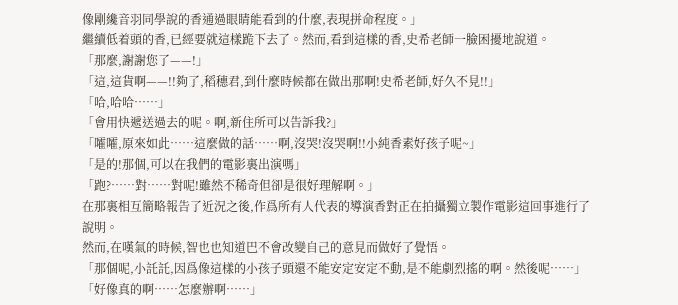像剛纔音羽同學說的香通過眼睛能看到的什麼,表現拼命程度。」
繼續低着頭的香,已經要就這樣跪下去了。然而,看到這樣的香,史希老師一臉困擾地說道。
「那麼,謝謝您了——!」
「這,這貨啊——!!夠了,稻穗君,到什麼時候都在做出那啊!史希老師,好久不見!!」
「哈,哈哈……」
「會用快遞送過去的呢。啊,新住所可以告訴我?」
「嚯嚯,原來如此……這麼做的話……啊,沒哭!沒哭啊!!小純香素好孩子呢~」
「是的!那個,可以在我們的電影裏出演嗎」
「跑?……對……對呢!雖然不稀奇但卻是很好理解啊。」
在那裏相互簡略報告了近況之後,作爲所有人代表的導演香對正在拍攝獨立製作電影這回事進行了說明。
然而,在嘆氣的時候,智也也知道巴不會改變自己的意見而做好了覺悟。
「那個呢,小託託,因爲像這樣的小孩子頭還不能安定安定不動,是不能劇烈搖的啊。然後呢……」
「好像真的啊……怎麼辦啊……」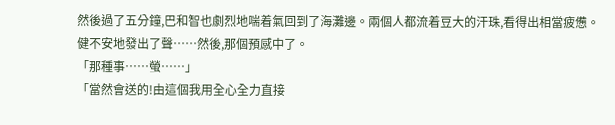然後過了五分鐘,巴和智也劇烈地喘着氣回到了海灘邊。兩個人都流着豆大的汗珠,看得出相當疲憊。
健不安地發出了聲……然後,那個預感中了。
「那種事……螢……」
「當然會送的!由這個我用全心全力直接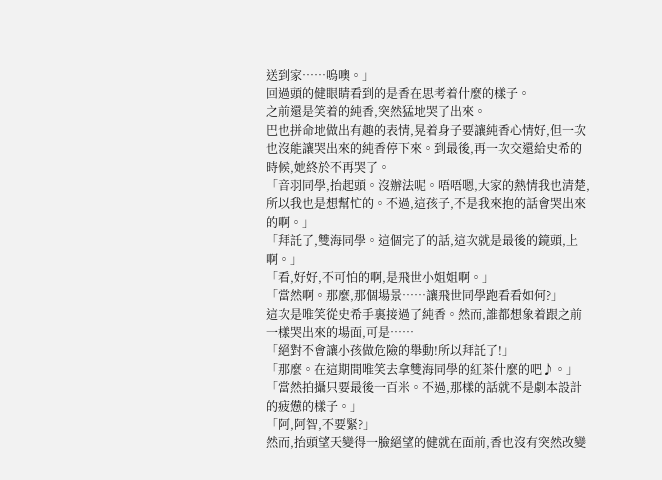送到家……嗚噢。」
回過頭的健眼睛看到的是香在思考着什麼的樣子。
之前還是笑着的純香,突然猛地哭了出來。
巴也拼命地做出有趣的表情,晃着身子要讓純香心情好,但一次也沒能讓哭出來的純香停下來。到最後,再一次交還給史希的時候,她終於不再哭了。
「音羽同學,抬起頭。沒辦法呢。唔唔嗯,大家的熱情我也清楚,所以我也是想幫忙的。不過,這孩子,不是我來抱的話會哭出來的啊。」
「拜託了,雙海同學。這個完了的話,這次就是最後的鏡頭,上啊。」
「看,好好,不可怕的啊,是飛世小姐姐啊。」
「當然啊。那麼,那個場景……讓飛世同學跑看看如何?」
這次是唯笑從史希手裏接過了純香。然而,誰都想象着跟之前一樣哭出來的場面,可是……
「絕對不會讓小孩做危險的舉動!所以拜託了!」
「那麼。在這期間唯笑去拿雙海同學的紅茶什麼的吧♪。」
「當然拍攝只要最後一百米。不過,那樣的話就不是劇本設計的疲憊的樣子。」
「阿,阿智,不要緊?」
然而,抬頭望天變得一臉絕望的健就在面前,香也沒有突然改變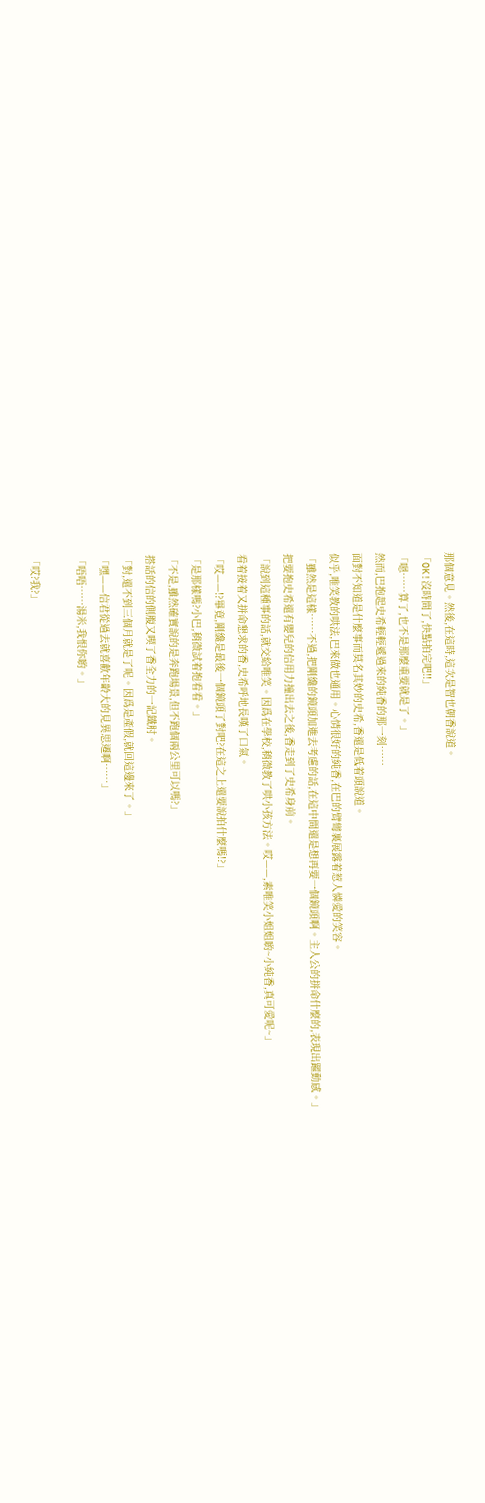那個意見。然後,在這時,這次是智也朝香說道。
「OK!沒時間了,快點拍完吧!!」
「嗯……算了,也不是那麼重要就是了。」
然而,巴抱起史希輕輕遞過來的純香的那一刻……
面對不知道是什麼事而莫名其妙的史希,香還是低着頭說道。
似乎,唯笑教的哄法,巴來做也通用。心情很好的純香,在巴的臂彎裏展露着惹人憐愛的笑容。
「雖然是這樣……不過,把剛纔的鏡頭加進去考慮的話,在這中間還是想再要一個鏡頭啊。主人公的拼命什麼的,表現出躍動感。」
把要抱史希還有嬰兒的信用力撞出去之後,香走到了史希身前。
「說到這種事的話,就交給唯笑。因爲在學校,稍微教了哄小孩方法。哎——,素唯笑小姐姐喲~小純香,真可愛呢~」
看着接着又拼命懇求的香,史希呼地長嘆了口氣。
「哎——!?畢竟,剛纔是最後一個鏡頭了對吧?在這之上還要說拍什麼嗎!?」
「是那樣嗎?小巴,稍微試着抱看看。」
「不是,雖然確實說的是奔跑場景,但不跑個兩公里可以嗎?」
搭話的信的側腹又喫了香全力的一記鐵肘。
「對,還不到三個月就是了呢。因爲是產假,就回這邊來了。」
「嘿——信君從過去就喜歡年齡大的見異思遷啊……」
「唔唔……湯米,我恨你喲。」

「哎?我?」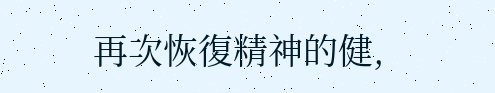再次恢復精神的健,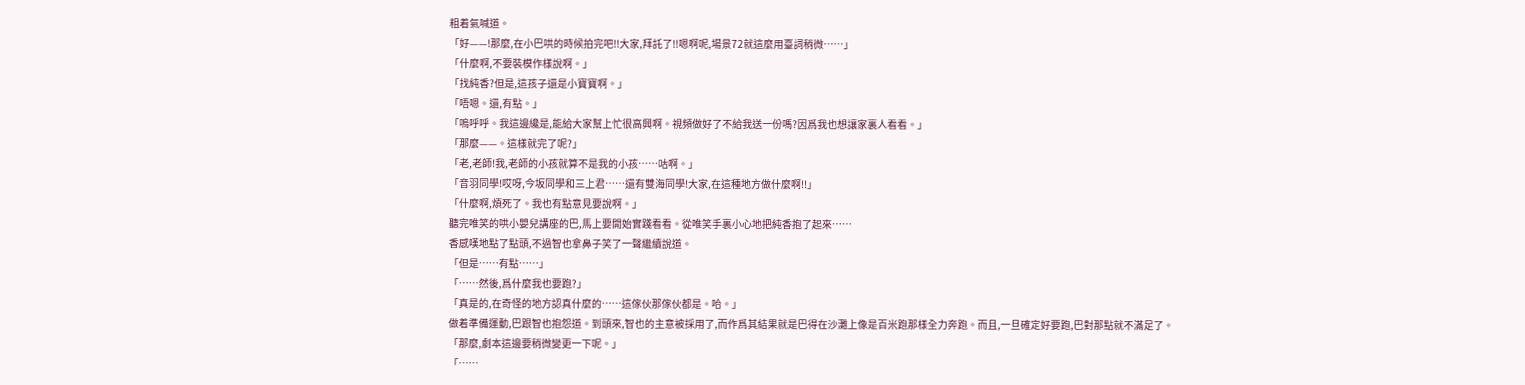粗着氣喊道。
「好——!那麼,在小巴哄的時候拍完吧!!大家,拜託了!!嗯啊呢,場景72就這麼用臺詞稍微……」
「什麼啊,不要裝模作樣說啊。」
「找純香?但是,這孩子還是小寶寶啊。」
「唔嗯。還,有點。」
「嗚呼呼。我這邊纔是,能給大家幫上忙很高興啊。視頻做好了不給我送一份嗎?因爲我也想讓家裏人看看。」
「那麼——。這樣就完了呢?」
「老,老師!我,老師的小孩就算不是我的小孩……咕啊。」
「音羽同學!哎呀,今坂同學和三上君……還有雙海同學!大家,在這種地方做什麼啊!!」
「什麼啊,煩死了。我也有點意見要說啊。」
聽完唯笑的哄小嬰兒講座的巴,馬上要開始實踐看看。從唯笑手裏小心地把純香抱了起來……
香感嘆地點了點頭,不過智也拿鼻子笑了一聲繼續說道。
「但是……有點……」
「……然後,爲什麼我也要跑?」
「真是的,在奇怪的地方認真什麼的……這傢伙那傢伙都是。哈。」
做着準備運動,巴跟智也抱怨道。到頭來,智也的主意被採用了,而作爲其結果就是巴得在沙灘上像是百米跑那樣全力奔跑。而且,一旦確定好要跑,巴對那點就不滿足了。
「那麼,劇本這邊要稍微變更一下呢。」
「……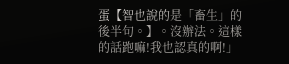蛋【智也說的是「畜生」的後半句。】。沒辦法。這樣的話跑嘛!我也認真的啊!」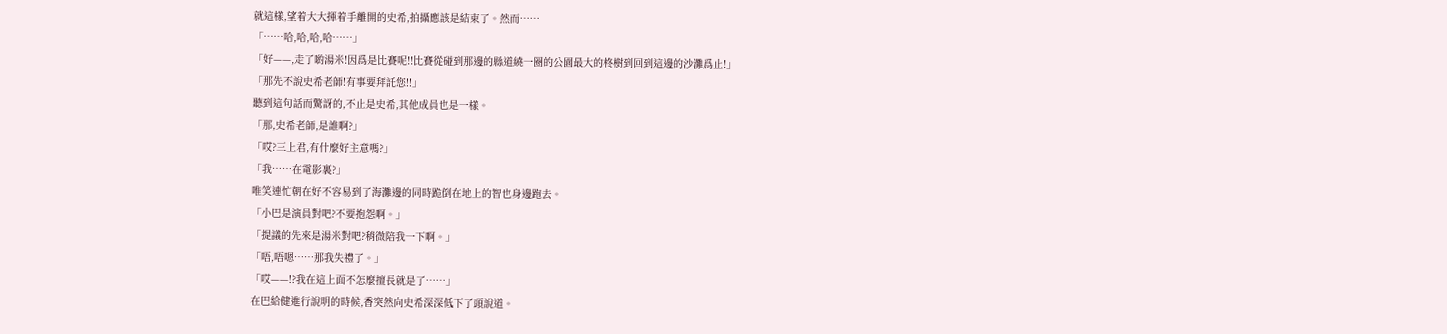就這樣,望着大大揮着手離開的史希,拍攝應該是結束了。然而……
「……哈,哈,哈,哈……」
「好——,走了喲湯米!因爲是比賽呢!!比賽從碰到那邊的縣道繞一圈的公園最大的柊樹到回到這邊的沙灘爲止!」
「那先不說史希老師!有事要拜託您!!」
聽到這句話而驚訝的,不止是史希,其他成員也是一樣。
「那,史希老師,是誰啊?」
「哎?三上君,有什麼好主意嗎?」
「我……在電影裏?」
唯笑連忙朝在好不容易到了海灘邊的同時跪倒在地上的智也身邊跑去。
「小巴是演員對吧?不要抱怨啊。」
「提議的先來是湯米對吧?稍微陪我一下啊。」
「唔,唔嗯……那我失禮了。」
「哎——!?我在這上面不怎麼擅長就是了……」
在巴給健進行說明的時候,香突然向史希深深低下了頭說道。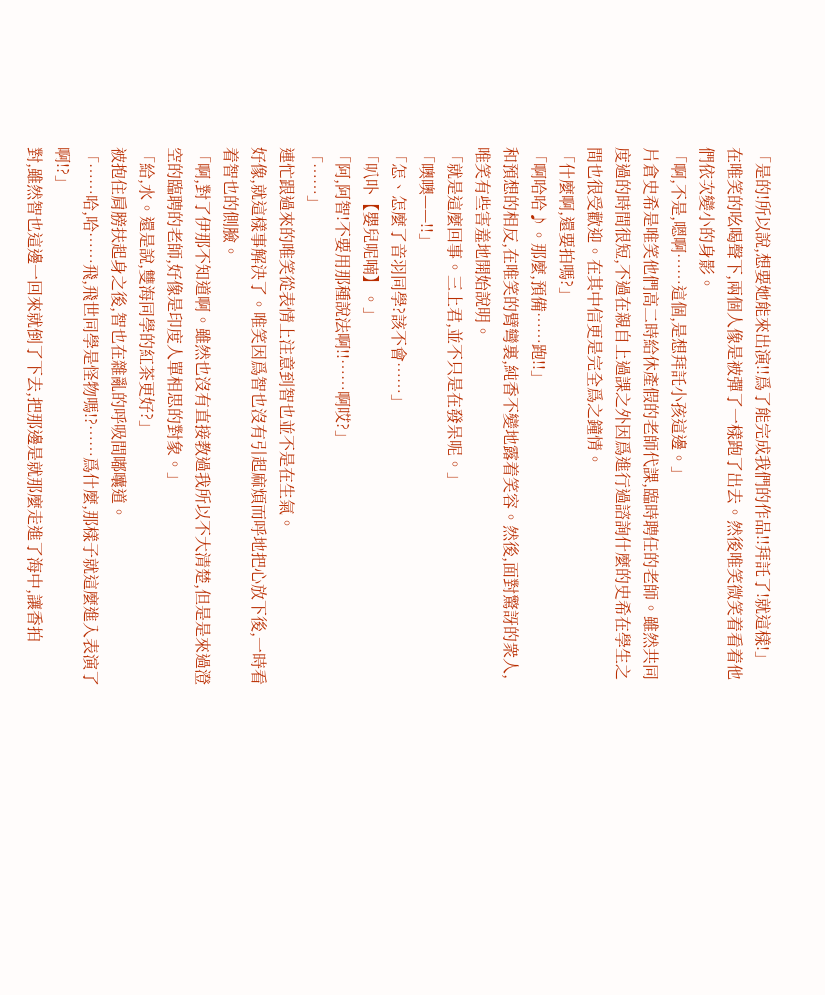「是的!所以說,想要她能來出演!!爲了能完成我們的作品!!拜託了!就這樣!」
在唯笑的吆喝聲下,兩個人像是被彈了一樣跑了出去。然後唯笑微笑着看着他們依次變小的身影。
「啊,不是,嗯啊……這個,是想拜託小孩這邊。」
片倉史希是唯笑他們高二時給休產假的老師代課,臨時聘任的老師。雖然共同度過的時間很短,不過在親自上過課之外因爲進行過諮詢什麼的史希在學生之間也很受歡迎。在其中信更是完全爲之鐘情。
「什麼啊,還要拍嗎?」
「啊哈哈♪。那麼,預備……跑!!」
和預想的相反,在唯笑的臂彎裏,純香不變地露着笑容。然後,面對驚訝的衆人,唯笑有些害羞地開始說明。
「就是這麼回事。三上君,並不只是在發呆呢。」
「噢噢——!!」
「怎、怎麼了音羽同學?該不會……」
「叭卟【嬰兒呢喃】。」
「阿,阿智!不要用那種說法啊!!……啊哎?」
「……」
連忙跟過來的唯笑從表情上注意到智也並不是在生氣。
好像,就這樣事解決了。唯笑因爲智也沒有引起麻煩而呼地把心放下後,一時看着智也的側臉。
「啊,對了伊那不知道啊。雖然也沒有直接教過我所以不大清楚,但是是來過澄空的臨聘的老師,好像是印度人單相思的對象。」
「給,水。還是說,雙海同學的紅茶更好?」
被抱住肩膀扶起身之後,智也在雜亂的呼吸間嘟囔道。
「……哈,哈……飛,飛世同學是怪物嗎!?……爲什麼,那樣子就這麼進入表演了啊!?」
對,雖然智也這邊一回來就倒了下去,把那邊是就那麼走進了海中,讓香拍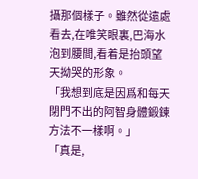攝那個樣子。雖然從遠處看去,在唯笑眼裏,巴海水泡到腰間,看着是抬頭望天拗哭的形象。
「我想到底是因爲和每天閉門不出的阿智身體鍛鍊方法不一樣啊。」
「真是,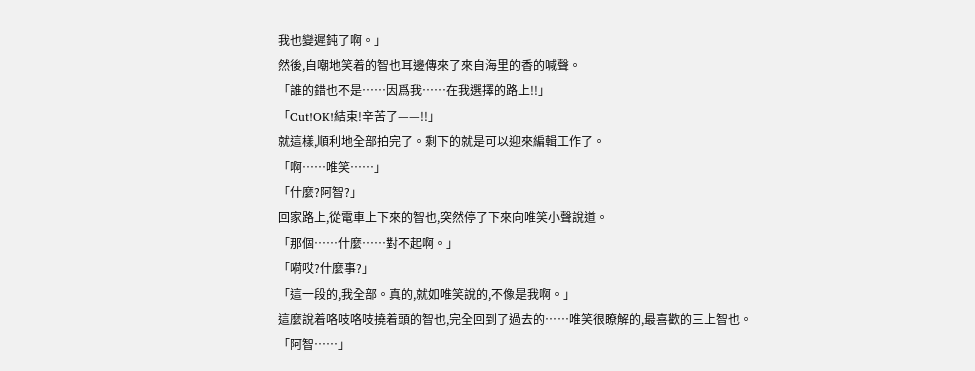我也變遲鈍了啊。」
然後,自嘲地笑着的智也耳邊傳來了來自海里的香的喊聲。
「誰的錯也不是……因爲我……在我選擇的路上!!」
「Cut!OK!結束!辛苦了——!!」
就這樣,順利地全部拍完了。剩下的就是可以迎來編輯工作了。
「啊……唯笑……」
「什麼?阿智?」
回家路上,從電車上下來的智也,突然停了下來向唯笑小聲說道。
「那個……什麼……對不起啊。」
「嗬哎?什麼事?」
「這一段的,我全部。真的,就如唯笑說的,不像是我啊。」
這麼說着咯吱咯吱撓着頭的智也,完全回到了過去的……唯笑很瞭解的,最喜歡的三上智也。
「阿智……」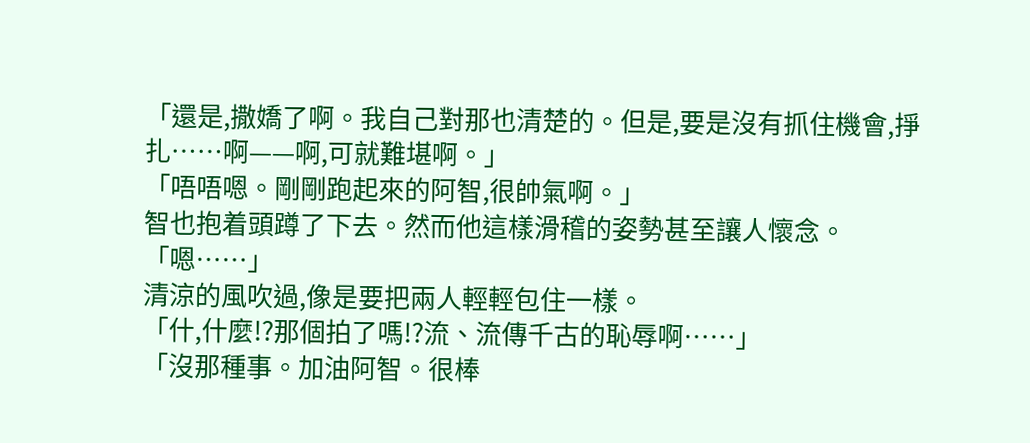「還是,撒嬌了啊。我自己對那也清楚的。但是,要是沒有抓住機會,掙扎……啊——啊,可就難堪啊。」
「唔唔嗯。剛剛跑起來的阿智,很帥氣啊。」
智也抱着頭蹲了下去。然而他這樣滑稽的姿勢甚至讓人懷念。
「嗯……」
清涼的風吹過,像是要把兩人輕輕包住一樣。
「什,什麼!?那個拍了嗎!?流、流傳千古的恥辱啊……」
「沒那種事。加油阿智。很棒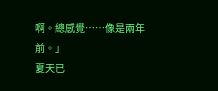啊。總感覺……像是兩年前。」
夏天已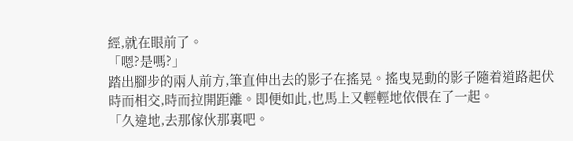經,就在眼前了。
「嗯?是嗎?」
踏出腳步的兩人前方,筆直伸出去的影子在搖晃。搖曳晃動的影子隨着道路起伏時而相交,時而拉開距離。即便如此,也馬上又輕輕地依偎在了一起。
「久違地,去那傢伙那裏吧。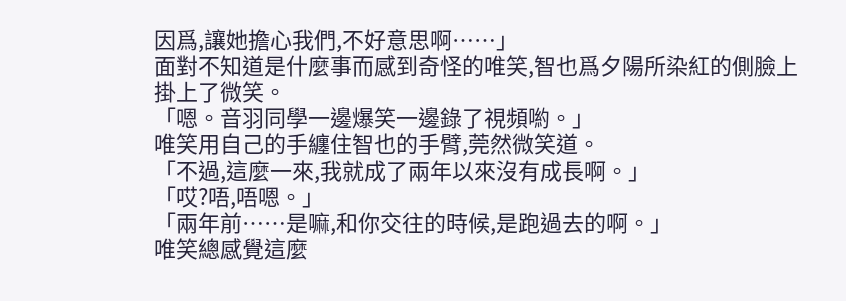因爲,讓她擔心我們,不好意思啊……」
面對不知道是什麼事而感到奇怪的唯笑,智也爲夕陽所染紅的側臉上掛上了微笑。
「嗯。音羽同學一邊爆笑一邊錄了視頻喲。」
唯笑用自己的手纏住智也的手臂,莞然微笑道。
「不過,這麼一來,我就成了兩年以來沒有成長啊。」
「哎?唔,唔嗯。」
「兩年前……是嘛,和你交往的時候,是跑過去的啊。」
唯笑總感覺這麼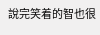說完笑着的智也很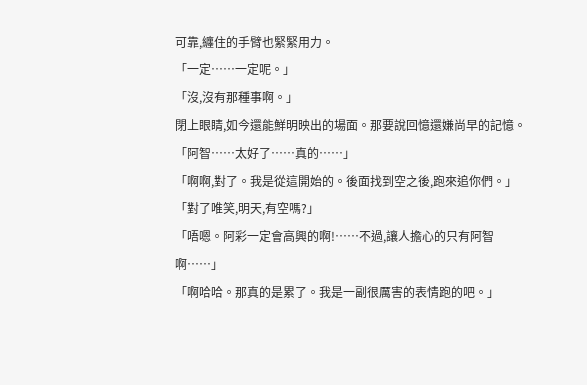可靠,纏住的手臂也緊緊用力。
「一定……一定呢。」
「沒,沒有那種事啊。」
閉上眼睛,如今還能鮮明映出的場面。那要說回憶還嫌尚早的記憶。
「阿智……太好了……真的……」
「啊啊,對了。我是從這開始的。後面找到空之後,跑來追你們。」
「對了唯笑,明天,有空嗎?」
「唔嗯。阿彩一定會高興的啊!……不過,讓人擔心的只有阿智啊……」
「啊哈哈。那真的是累了。我是一副很厲害的表情跑的吧。」